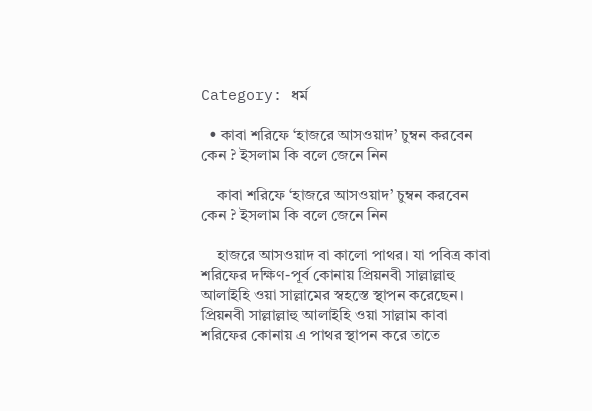Category: ধর্ম

  • কাবা শরিফে ‘হাজরে আসওয়াদ’ চুম্বন করবেন কেন ? ইসলাম কি বলে জেনে নিন

    কাবা শরিফে ‘হাজরে আসওয়াদ’ চুম্বন করবেন কেন ? ইসলাম কি বলে জেনে নিন

    হাজরে আসওয়াদ বা কালো পাথর। যা পবিত্র কাবা শরিফের দক্ষিণ-পূর্ব কোনায় প্রিয়নবী সাল্লাল্লাহু আলাইহি ওয়া সাল্লামের স্বহস্তে স্থাপন করেছেন। প্রিয়নবী সাল্লাল্লাহু আলাইহি ওয়া সাল্লাম কাবা শরিফের কোনায় এ পাথর স্থাপন করে তাতে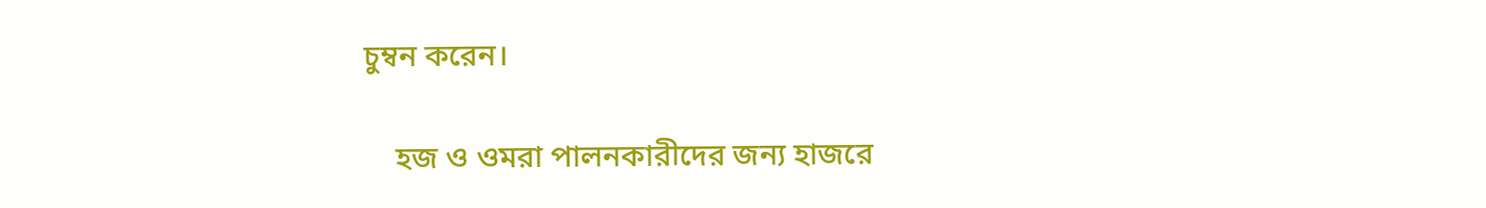চুম্বন করেন।

    হজ ও ওমরা পালনকারীদের জন্য হাজরে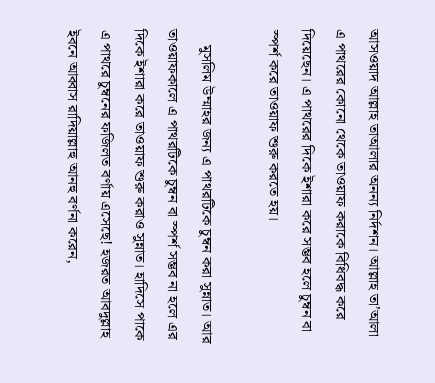আসওয়াদ আল্লাহ তাআলার অনন্য নির্দশন। আল্লাহ তা’আলা এ পাথরের কোনো থেকে তাওয়াফ করাকে বিধিবদ্ধ করে দিয়েছেন। এ পাথরের দিকে ইশারা করে সম্ভব হলে চুম্বন বা স্পর্শ করে তাওয়াফ শুরু করতে হয়।

    মুসলিম উম্মাহর জন্য এ পাথরটিকে চুম্বন করা সুন্নাত। আর তাওয়াফকালে এ পাথরটিকে চুম্বন বা স্পর্শ সম্ভব না হলে এর দিকে ইশারা করে তাওয়াফ শুরু করাও সুন্নাত। হাদিসে পাকে এ পাথরে চুম্বনের ফজিলত বর্ণায় এসেছে! হজরত আবদুল্লাহ ইবনে আব্বাস রাদিয়াল্লাহু আনহু বর্ণনা করেন,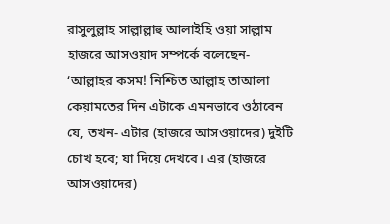রাসুলুল্লাহ সাল্লাল্লাহু আলাইহি ওয়া সাল্লাম হাজরে আসওয়াদ সম্পর্কে বলেছেন- ‘আল্লাহর কসম! নিশ্চিত আল্লাহ তাআলা কেয়ামতের দিন এটাকে এমনভাবে ওঠাবেন যে, তখন- এটার (হাজরে আসওয়াদের) দুইটি চোখ হবে; যা দিয়ে দেখবে। এর (হাজরে আসওয়াদের)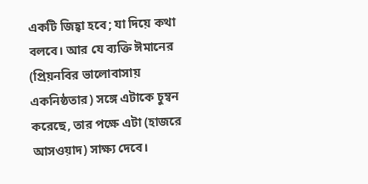একটি জিহ্বা হবে; যা দিয়ে কথা বলবে। আর যে ব্যক্তি ঈমানের (প্রিয়নবির ভালোবাসায় একনিষ্ঠতার) সঙ্গে এটাকে চুম্বন করেছে, তার পক্ষে এটা (হাজরে আসওয়াদ) সাক্ষ্য দেবে।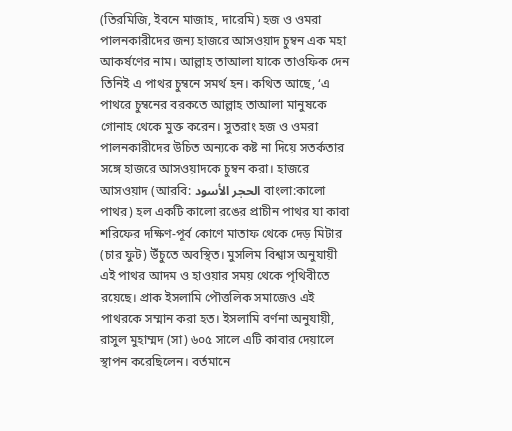(তিরমিজি, ইবনে মাজাহ, দারেমি) হজ ও ওমরা পালনকারীদের জন্য হাজরে আসওয়াদ চুম্বন এক মহা আকর্ষণের নাম। আল্লাহ তাআলা যাকে তাওফিক দেন তিনিই এ পাথর চুম্বনে সমর্থ হন। কথিত আছে, ‘এ পাথরে চুম্বনের বরকতে আল্লাহ তাআলা মানুষকে গোনাহ থেকে মুক্ত করেন। সুতরাং হজ ও ওমরা পালনকারীদের উচিত অন্যকে কষ্ট না দিয়ে সতর্কতার সঙ্গে হাজরে আসওয়াদকে চুম্বন করা। হাজরে আসওয়াদ (আরবি: الحجر الأسود বাংলা:কালো পাথর) হল একটি কালো রঙের প্রাচীন পাথর যা কাবা শরিফের দক্ষিণ-পূর্ব কোণে মাতাফ থেকে দেড় মিটার (চার ফুট) উঁচুতে অবস্থিত। মুসলিম বিশ্বাস অনুযায়ী এই পাথর আদম ও হাওয়ার সময় থেকে পৃথিবীতে রয়েছে। প্রাক ইসলামি পৌত্তলিক সমাজেও এই পাথরকে সম্মান করা হত। ইসলামি বর্ণনা অনুযায়ী, রাসুল মুহাম্মদ (সা) ৬০৫ সালে এটি কাবার দেয়ালে স্থাপন করেছিলেন। বর্তমানে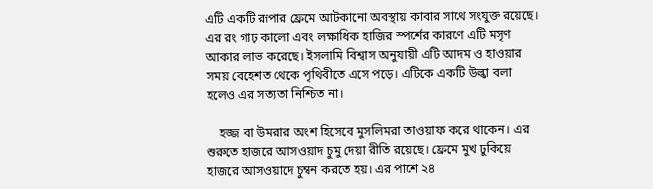এটি একটি রূপার ফ্রেমে আটকানো অবস্থায় কাবার সাথে সংযুক্ত রয়েছে। এর রং গাঢ় কালো এবং লক্ষাধিক হাজির স্পর্শের কারণে এটি মসৃণ আকার লাভ করেছে। ইসলামি বিশ্বাস অনুযায়ী এটি আদম ও হাওয়ার সময় বেহেশত থেকে পৃথিবীতে এসে পড়ে। এটিকে একটি উল্কা বলা হলেও এর সত্যতা নিশ্চিত না।

    হজ্জ বা উমরার অংশ হিসেবে মুসলিমরা তাওয়াফ করে থাকেন। এর শুরুতে হাজরে আসওয়াদ চুমু দেয়া রীতি রয়েছে। ফ্রেমে মুখ ঢুকিয়ে হাজরে আসওয়াদে চুম্বন করতে হয়। এর পাশে ২৪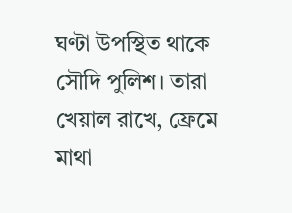ঘণ্টা উপস্থিত থাকে সৌদি পুলিশ। তারা খেয়াল রাখে, ফ্রেমে মাথা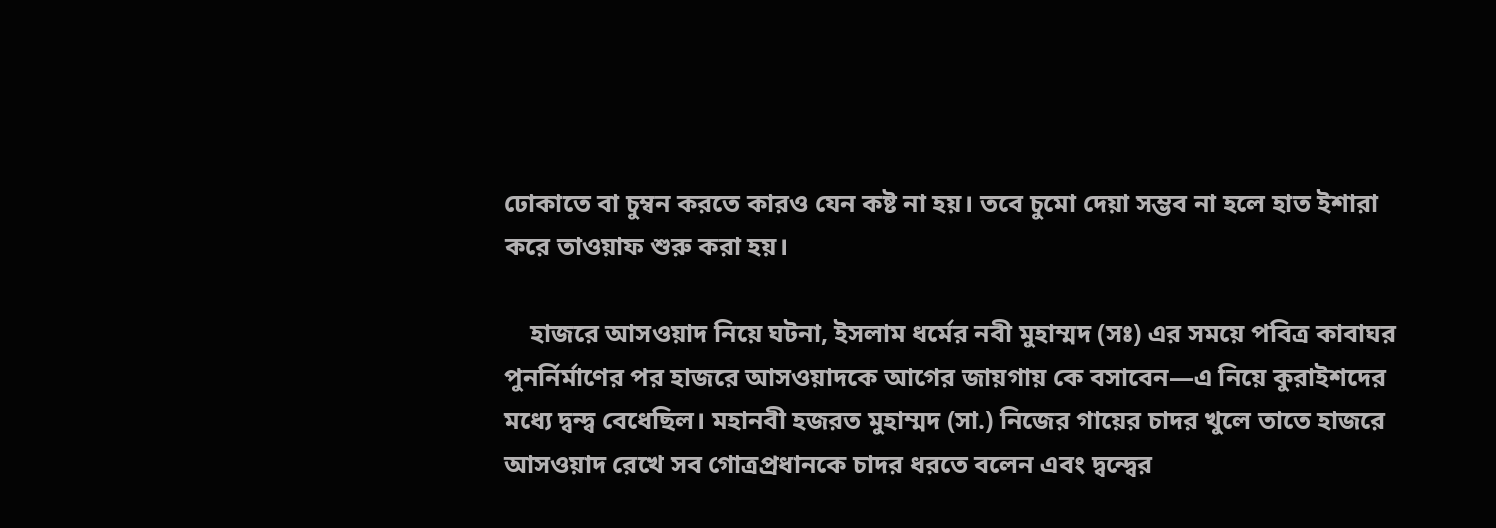ঢোকাতে বা চুম্বন করতে কারও যেন কষ্ট না হয়। তবে চুমো দেয়া সম্ভব না হলে হাত ইশারা করে তাওয়াফ শুরু করা হয়।

    হাজরে আসওয়াদ নিয়ে ঘটনা, ইসলাম ধর্মের নবী মুহাম্মদ (সঃ) এর সময়ে পবিত্র কাবাঘর পুনর্নির্মাণের পর হাজরে আসওয়াদকে আগের জায়গায় কে বসাবেন—এ নিয়ে কুরাইশদের মধ্যে দ্বন্দ্ব বেধেছিল। মহানবী হজরত মুহাম্মদ (সা.) নিজের গায়ের চাদর খুলে তাতে হাজরে আসওয়াদ রেখে সব গোত্রপ্রধানকে চাদর ধরতে বলেন এবং দ্বন্দ্বের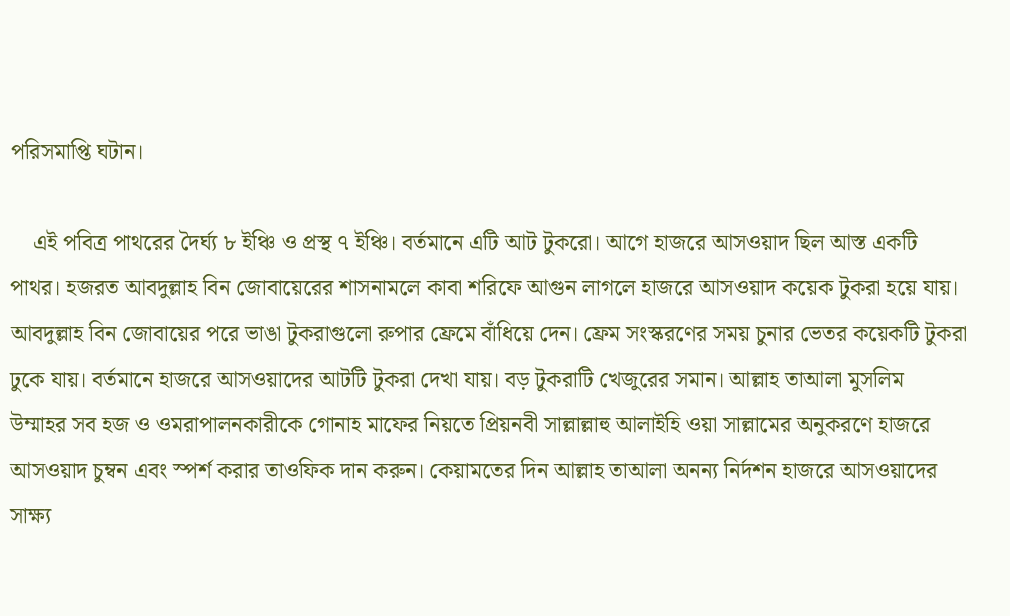পরিসমাপ্তি ঘটান।

    এই পবিত্র পাথরের দৈর্ঘ্য ৮ ইঞ্চি ও প্রস্থ ৭ ইঞ্চি। বর্তমানে এটি আট টুকরো। আগে হাজরে আসওয়াদ ছিল আস্ত একটি পাথর। হজরত আবদুল্লাহ বিন জোবায়েরের শাসনামলে কাবা শরিফে আগুন লাগলে হাজরে আসওয়াদ কয়েক টুকরা হয়ে যায়। আবদুল্লাহ বিন জোবায়ের পরে ভাঙা টুকরাগুলো রুপার ফ্রেমে বাঁধিয়ে দেন। ফ্রেম সংস্করণের সময় চুনার ভেতর কয়েকটি টুকরা ঢুকে যায়। বর্তমানে হাজরে আসওয়াদের আটটি টুকরা দেখা যায়। বড় টুকরাটি খেজুরের সমান। আল্লাহ তাআলা মুসলিম উম্মাহর সব হজ ও ওমরাপালনকারীকে গোনাহ মাফের নিয়তে প্রিয়নবী সাল্লাল্লাহু আলাইহি ওয়া সাল্লামের অনুকরণে হাজরে আসওয়াদ চুম্বন এবং স্পর্শ করার তাওফিক দান করুন। কেয়ামতের দিন আল্লাহ তাআলা অনন্য নির্দশন হাজরে আসওয়াদের সাক্ষ্য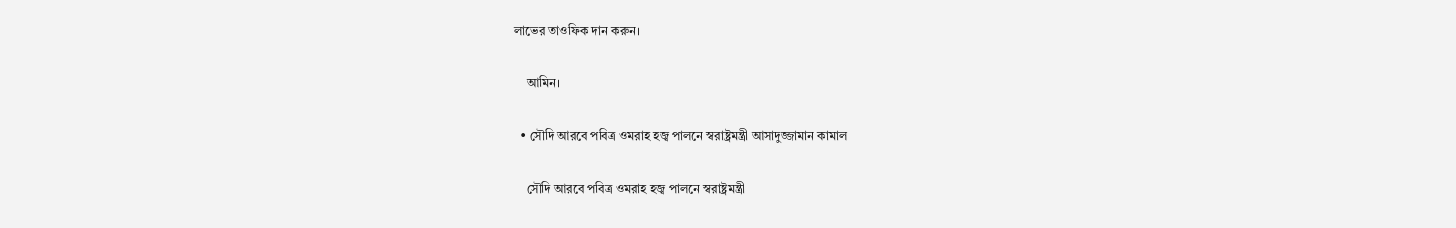লাভের তাওফিক দান করুন।

    আমিন।

  • সৌদি আরবে পবিত্র ওমরাহ হজ্ব পালনে স্বরাষ্ট্রমন্ত্রী আসাদুজ্জামান কামাল

    সৌদি আরবে পবিত্র ওমরাহ হজ্ব পালনে স্বরাষ্ট্রমন্ত্রী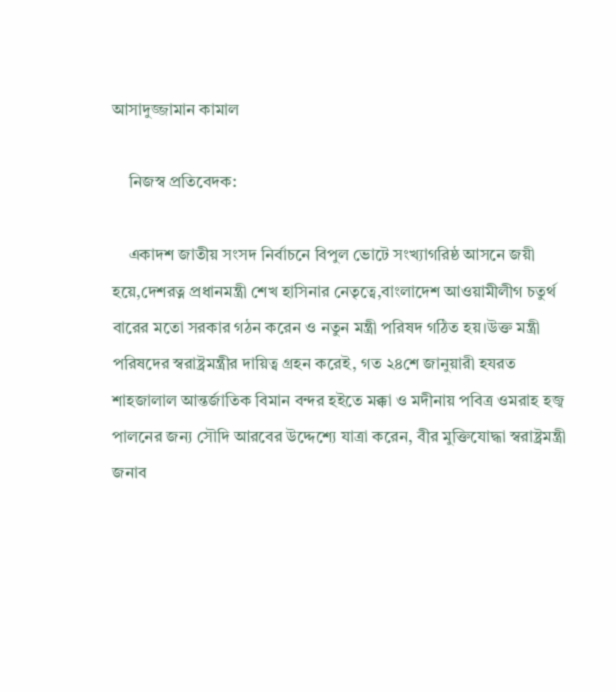আসাদুজ্জামান কামাল

    নিজস্ব প্রতিবেদক:

    একাদশ জাতীয় সংসদ নির্বাচনে বিপুল ভোটে সংখ্যাগরিষ্ঠ আসনে জয়ী হয়ে,দেশরত্ন প্রধানমন্ত্রী শেখ হাসিনার নেতৃত্বে,বাংলাদেশ আওয়ামীলীগ চতুর্থ বারের মতো সরকার গঠন করেন ও নতুন মন্ত্রী পরিষদ গঠিত হয়।উক্ত মন্ত্রী পরিষদের স্বরাষ্ট্রমন্ত্রীর দায়িত্ব গ্রহন করেই, গত ২৪শে জানুয়ারী হযরত শাহজালাল আন্তর্জাতিক বিমান বন্দর হইতে মক্কা ও মদীনায় পবিত্র ওমরাহ হজ্ব পালনের জন্য সৌদি আরবের উদ্দেশ্যে যাত্রা করেন, বীর মুক্তিযোদ্ধা স্বরাষ্ট্রমন্ত্রী জনাব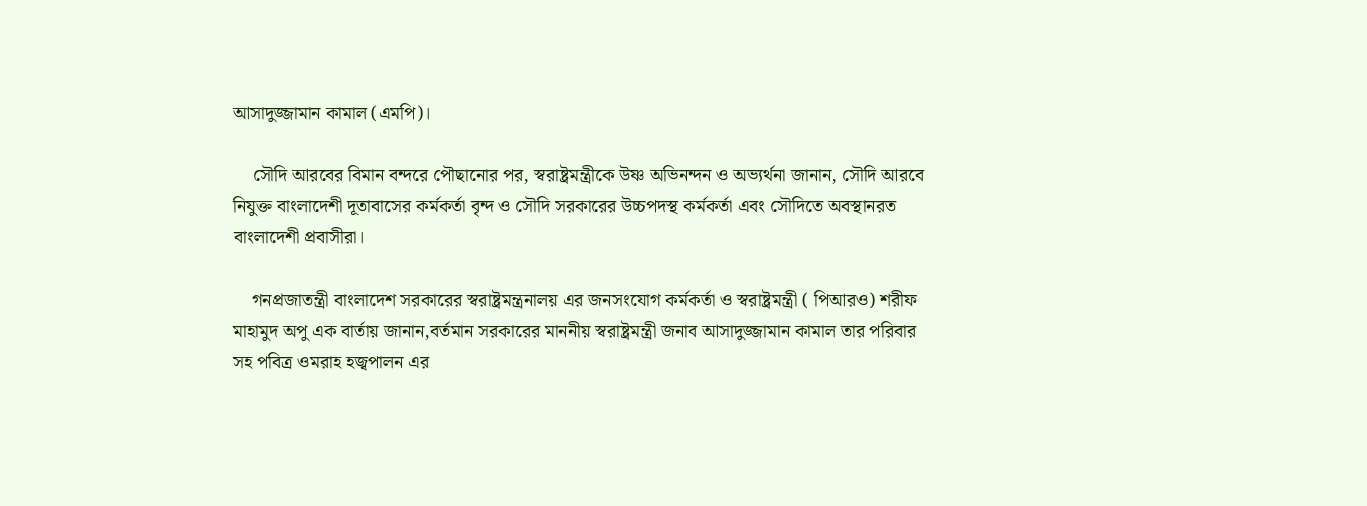আসাদুজ্জামান কামাল (এমপি)।

    সৌদি আরবের বিমান বন্দরে পৌছানোর পর, স্বরাষ্ট্রমন্ত্রীকে উষ্ণ অভিনন্দন ও অভ্যর্থনা জানান, সৌদি আরবে নিযুক্ত বাংলাদেশী দূতাবাসের কর্মকর্তা বৃন্দ ও সৌদি সরকারের উচ্চপদস্থ কর্মকর্তা এবং সৌদিতে অবস্থানরত বাংলাদেশী প্রবাসীরা।

    গনপ্রজাতন্ত্রী বাংলাদেশ সরকারের স্বরাষ্ট্রমন্ত্রনালয় এর জনসংযোগ কর্মকর্তা ও স্বরাষ্ট্রমন্ত্রী ( পিআরও) শরীফ মাহামুদ অপু এক বার্তায় জানান,বর্তমান সরকারের মাননীয় স্বরাষ্ট্রমন্ত্রী জনাব আসাদুজ্জামান কামাল তার পরিবার সহ পবিত্র ওমরাহ হজ্বপালন এর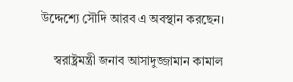উদ্দেশ্যে সৌদি আরব এ অবস্থান করছেন।

    স্বরাষ্ট্রমন্ত্রী জনাব আসাদুজ্জামান কামাল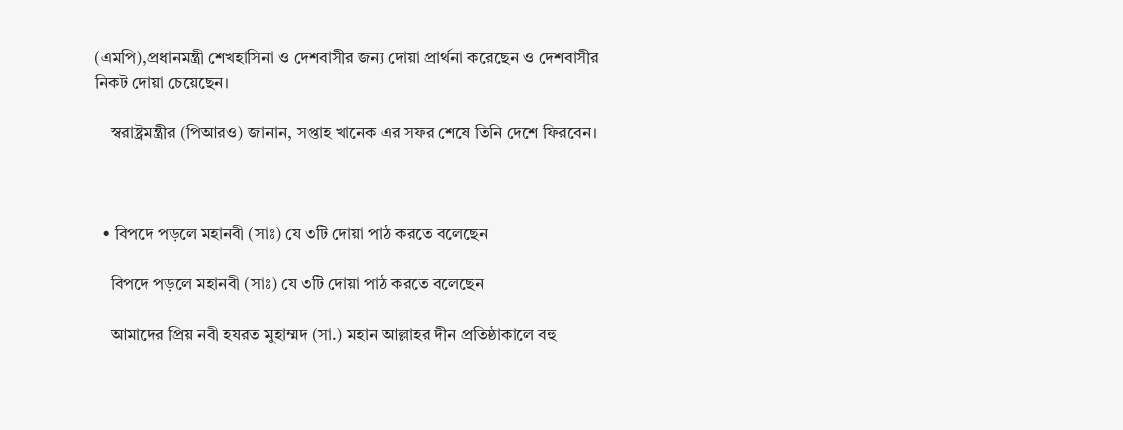(এমপি),প্রধানমন্ত্রী শেখহাসিনা ও দেশবাসীর জন্য দোয়া প্রার্থনা করেছেন ও দেশবাসীর নিকট দোয়া চেয়েছেন।

    স্বরাষ্ট্রমন্ত্রীর (পিআরও) জানান, সপ্তাহ খানেক এর সফর শেষে তিনি দেশে ফিরবেন।



  • বিপদে পড়লে মহানবী (সাঃ) যে ৩টি দোয়া পাঠ করতে বলেছেন

    বিপদে পড়লে মহানবী (সাঃ) যে ৩টি দোয়া পাঠ করতে বলেছেন

    আমাদের প্রিয় নবী হযরত মুহাম্মদ (সা.) মহান আল্লাহর দীন প্রতিষ্ঠাকালে বহু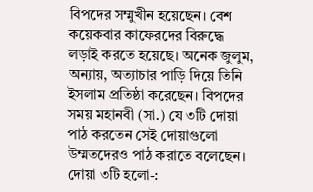বিপদের সম্মুখীন হয়েছেন। বেশ কয়েকবার কাফেরদের বিরুদ্ধে লড়াই করতে হয়েছে। অনেক জুলুম, অন্যায়, অত্যাচার পাড়ি দিয়ে তিনি ইসলাম প্রতিষ্ঠা করেছেন। বিপদের সময় মহানবী (সা.) যে ৩টি দোয়া পাঠ করতেন সেই দোয়াগুলো উম্মতদেরও পাঠ করাতে বলেছেন। দোয়া ৩টি হলো-: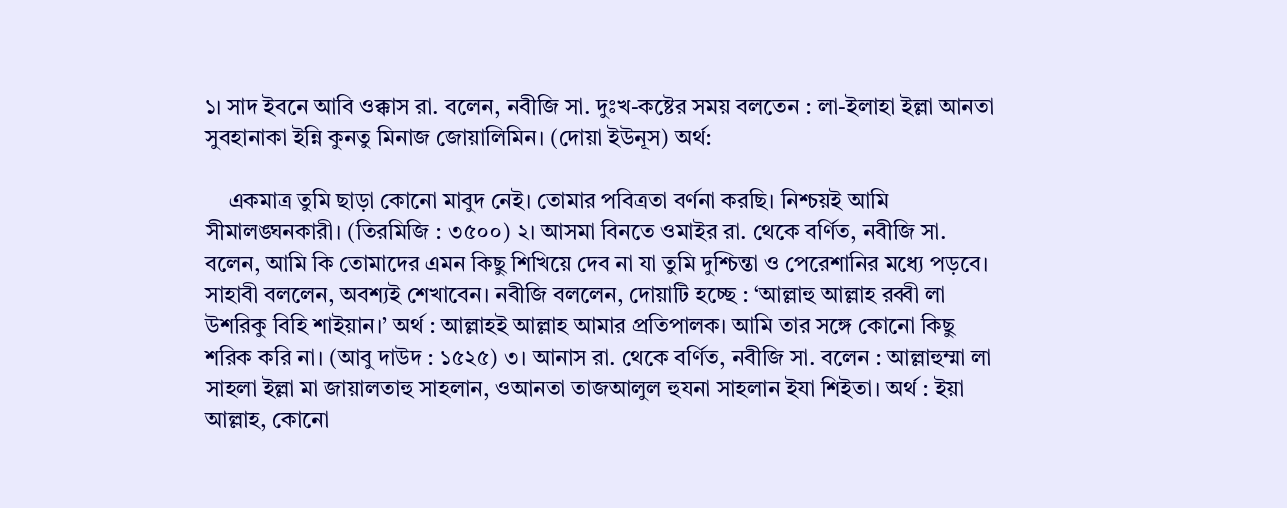১। সাদ ইবনে আবি ওক্কাস রা. বলেন, নবীজি সা. দুঃখ-কষ্টের সময় বলতেন : লা-ইলাহা ইল্লা আনতা সুবহানাকা ইন্নি কুনতু মিনাজ জোয়ালিমিন। (দোয়া ইউনূস) অর্থ:

    একমাত্র তুমি ছাড়া কোনো মাবুদ নেই। তোমার পবিত্রতা বর্ণনা করছি। নিশ্চয়ই আমি সীমালঙ্ঘনকারী। (তিরমিজি : ৩৫০০) ২। আসমা বিনতে ওমাইর রা. থেকে বর্ণিত, নবীজি সা. বলেন, আমি কি তোমাদের এমন কিছু শিখিয়ে দেব না যা তুমি দুশ্চিন্তা ও পেরেশানির মধ্যে পড়বে। সাহাবী বললেন, অবশ্যই শেখাবেন। নবীজি বললেন, দোয়াটি হচ্ছে : ‘আল্লাহু আল্লাহ রব্বী লা উশরিকু বিহি শাইয়ান।’ অর্থ : আল্লাহই আল্লাহ আমার প্রতিপালক। আমি তার সঙ্গে কোনো কিছু শরিক করি না। (আবু দাউদ : ১৫২৫) ৩। আনাস রা. থেকে বর্ণিত, নবীজি সা. বলেন : আল্লাহুম্মা লা সাহলা ইল্লা মা জায়ালতাহু সাহলান, ওআনতা তাজআলুল হুযনা সাহলান ইযা শিইতা। অর্থ : ইয়া আল্লাহ, কোনো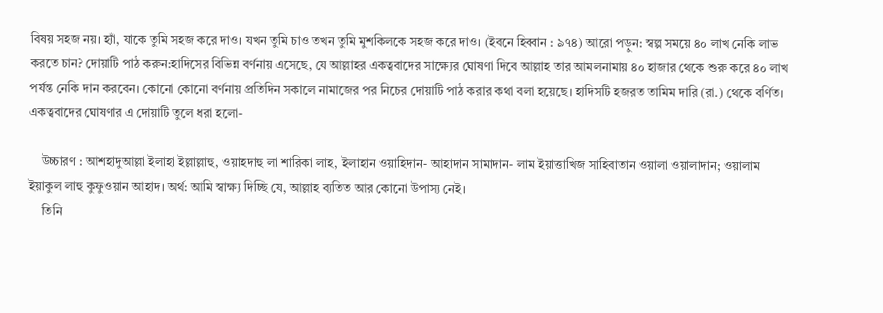বিষয় সহজ নয়। হ্যাঁ, যাকে তুমি সহজ করে দাও। যখন তুমি চাও তখন তুমি মুশকিলকে সহজ করে দাও। (ইবনে হিব্বান : ৯৭৪) আরো পড়ুন: স্বল্প সময়ে ৪০ লাখ নেকি লাভ করতে চান? দোয়াটি পাঠ করুন:হাদিসের বিভিন্ন বর্ণনায় এসেছে, যে আল্লাহর একত্ববাদের সাক্ষ্যের ঘোষণা দিবে আল্লাহ তার আমলনামায় ৪০ হাজার থেকে শুরু করে ৪০ লাখ পর্যন্ত নেকি দান করবেন। কোনো কোনো বর্ণনায় প্রতিদিন সকালে নামাজের পর নিচের দোয়াটি পাঠ করার কথা বলা হয়েছে। হাদিসটি হজরত তামিম দারি (রা.) থেকে বর্ণিত। একত্ববাদের ঘোষণার এ দোয়াটি তুলে ধরা হলো-

    উচ্চারণ : আশহাদুআল্লা ইলাহা ইল্লাল্লাহু, ওয়াহদাহু লা শারিকা লাহ, ইলাহান ওয়াহিদান- আহাদান সামাদান- লাম ইয়াত্তাখিজ সাহিবাতান ওয়ালা ওয়ালাদান; ওয়ালাম ইয়াকুল লাহু কুফুওয়ান আহাদ। অর্থ: আমি স্বাক্ষ্য দিচ্ছি যে, আল্লাহ ব্যতিত আর কোনো উপাস্য নেই।
    তিনি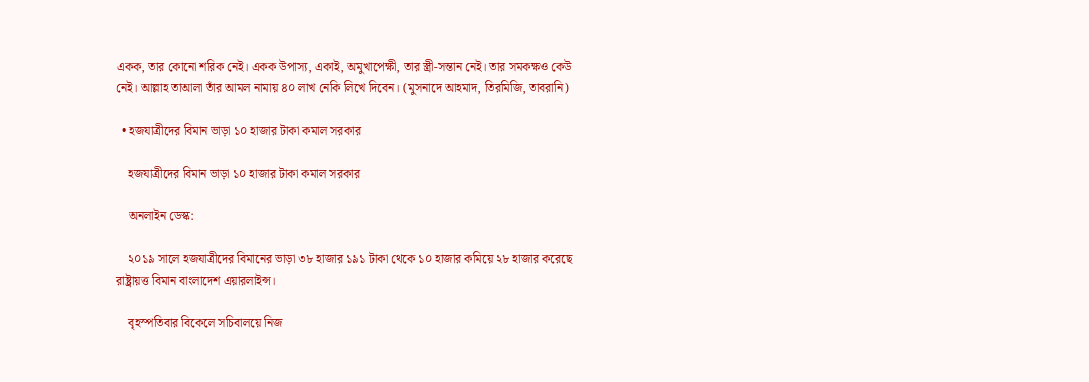একক, তার কোনো শরিক নেই। একক উপাস্য, একাই, অমুখাপেক্ষী, তার স্ত্রী-সন্তান নেই। তার সমকক্ষও কেউ নেই। আল্লাহ তাআলা তাঁর আমল নামায় ৪০ লাখ নেকি লিখে দিবেন। (মুসনাদে আহমাদ, তিরমিজি, তাবরানি)

  • হজযাত্রীদের বিমান ভাড়া ১০ হাজার টাকা কমাল সরকার

    হজযাত্রীদের বিমান ভাড়া ১০ হাজার টাকা কমাল সরকার

    অনলাইন ডেস্ক:

    ২০১৯ সালে হজযাত্রীদের বিমানের ভাড়া ৩৮ হাজার ১৯১ টাকা থেকে ১০ হাজার কমিয়ে ২৮ হাজার করেছে রাষ্ট্রায়ত্ত বিমান বাংলাদেশ এয়ারলাইন্স।

    বৃহস্পতিবার বিকেলে সচিবালয়ে নিজ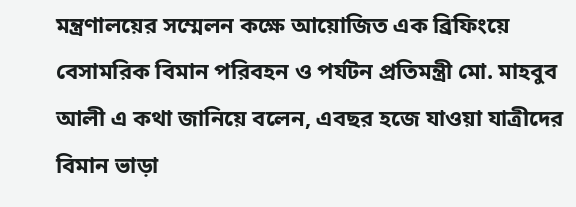মন্ত্রণালয়ের সম্মেলন কক্ষে আয়োজিত এক ব্রিফিংয়ে বেসামরিক বিমান পরিবহন ও পর্যটন প্রতিমন্ত্রী মো. মাহবুব আলী এ কথা জানিয়ে বলেন, এবছর হজে যাওয়া যাত্রীদের বিমান ভাড়া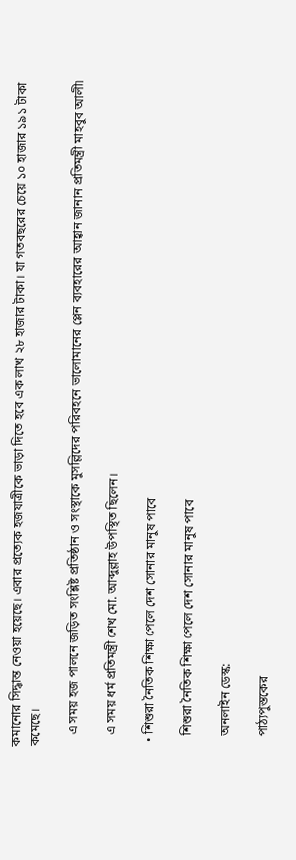কমানোর সিদ্ধান্ত নেওয়া হয়েছে। এবার প্রত্যেক হজযাত্রীকে ভাড়া দিতে হবে এক লাখ ২৮ হাজার টাকা। যা গতবছরের চেয়ে ১০ হাজার ১৯১ টাকা কমেছে।

    এ সময় হজ পালনে জড়িত সংশ্লিষ্ট প্রতিষ্ঠান ও সংস্থাকে মুসল্লিদের পরিবহনে ভালোমানের প্লেন ব্যবহারের আহ্বান জানান প্রতিমন্ত্রী মাহবুব আলী৷

    এ সময় ধর্ম প্রতিমন্ত্রী শেখ মো. আব্দুল্লাহ উপস্থিত ছিলেন।

  • শিশুরা নৈতিক শিক্ষা পেলে দেশ সোনার মানুষ পাবে

    শিশুরা নৈতিক শিক্ষা পেলে দেশ সোনার মানুষ পাবে

    অনলাইন ডেস্ক:

    পাঠ্যপুস্তকের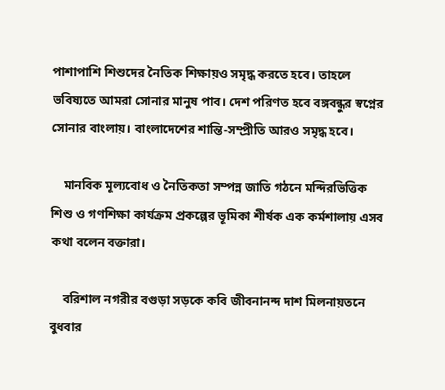পাশাপাশি শিশুদের নৈতিক শিক্ষায়ও সমৃদ্ধ করতে হবে। তাহলে ভবিষ্যতে আমরা সোনার মানুষ পাব। দেশ পরিণত হবে বঙ্গবন্ধুর স্বপ্নের সোনার বাংলায়। বাংলাদেশের শান্তি-সম্প্রীতি আরও সমৃদ্ধ হবে।

    মানবিক মূল্যবোধ ও নৈতিকতা সম্পন্ন জাতি গঠনে মন্দিরভিত্তিক শিশু ও গণশিক্ষা কার্যক্রম প্রকল্পের ভূমিকা শীর্ষক এক কর্মশালায় এসব কথা বলেন বক্তারা।

    বরিশাল নগরীর বগুড়া সড়কে কবি জীবনানন্দ দাশ মিলনায়তনে বুধবার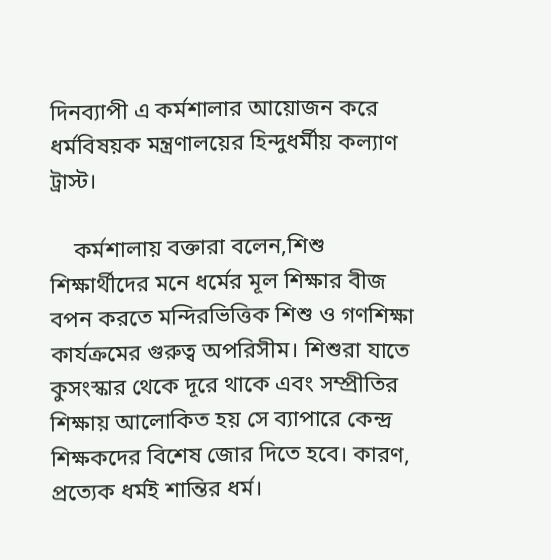দিনব্যাপী এ কর্মশালার আয়োজন করে ধর্মবিষয়ক মন্ত্রণালয়ের হিন্দুধর্মীয় কল্যাণ ট্রাস্ট।

    কর্মশালায় বক্তারা বলেন,শিশু শিক্ষার্থীদের মনে ধর্মের মূল শিক্ষার বীজ বপন করতে মন্দিরভিত্তিক শিশু ও গণশিক্ষা কার্যক্রমের গুরুত্ব অপরিসীম। শিশুরা যাতে কুসংস্কার থেকে দূরে থাকে এবং সম্প্রীতির শিক্ষায় আলোকিত হয় সে ব্যাপারে কেন্দ্র শিক্ষকদের বিশেষ জোর দিতে হবে। কারণ, প্রত্যেক ধর্মই শান্তির ধর্ম।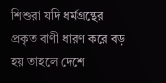শিশুরা যদি ধর্মগ্রন্থের প্রকৃত বাণী ধারণ করে বড় হয় তাহলে দেশে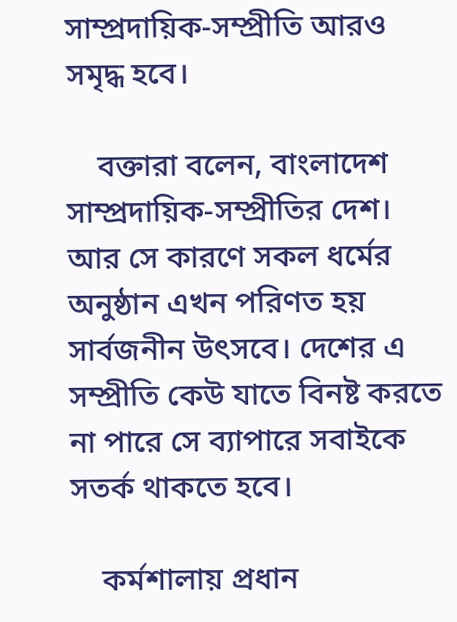সাম্প্রদায়িক-সম্প্রীতি আরও সমৃদ্ধ হবে।

    বক্তারা বলেন, বাংলাদেশ সাম্প্রদায়িক-সম্প্রীতির দেশ। আর সে কারণে সকল ধর্মের অনুষ্ঠান এখন পরিণত হয় সার্বজনীন উৎসবে। দেশের এ সম্প্রীতি কেউ যাতে বিনষ্ট করতে না পারে সে ব্যাপারে সবাইকে সতর্ক থাকতে হবে।

    কর্মশালায় প্রধান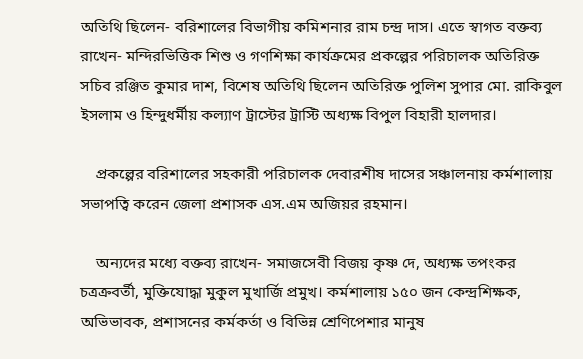অতিথি ছিলেন- বরিশালের বিভাগীয় কমিশনার রাম চন্দ্র দাস। এতে স্বাগত বক্তব্য রাখেন- মন্দিরভিত্তিক শিশু ও গণশিক্ষা কার্যক্রমের প্রকল্পের পরিচালক অতিরিক্ত সচিব রঞ্জিত কুমার দাশ, বিশেষ অতিথি ছিলেন অতিরিক্ত পুলিশ সুপার মো. রাকিবুল ইসলাম ও হিন্দুধর্মীয় কল্যাণ ট্রাস্টের ট্রাস্টি অধ্যক্ষ বিপুল বিহারী হালদার।

    প্রকল্পের বরিশালের সহকারী পরিচালক দেবারশীষ দাসের সঞ্চালনায় কর্মশালায় সভাপত্বি করেন জেলা প্রশাসক এস.এম অজিয়র রহমান।

    অন্যদের মধ্যে বক্তব্য রাখেন- সমাজসেবী বিজয় কৃষ্ণ দে, অধ্যক্ষ তপংকর চত্রক্রবর্তী, মুক্তিযোদ্ধা মুকুল মুখার্জি প্রমুখ। কর্মশালায় ১৫০ জন কেন্দ্রশিক্ষক, অভিভাবক, প্রশাসনের কর্মকর্তা ও বিভিন্ন শ্রেণিপেশার মানুষ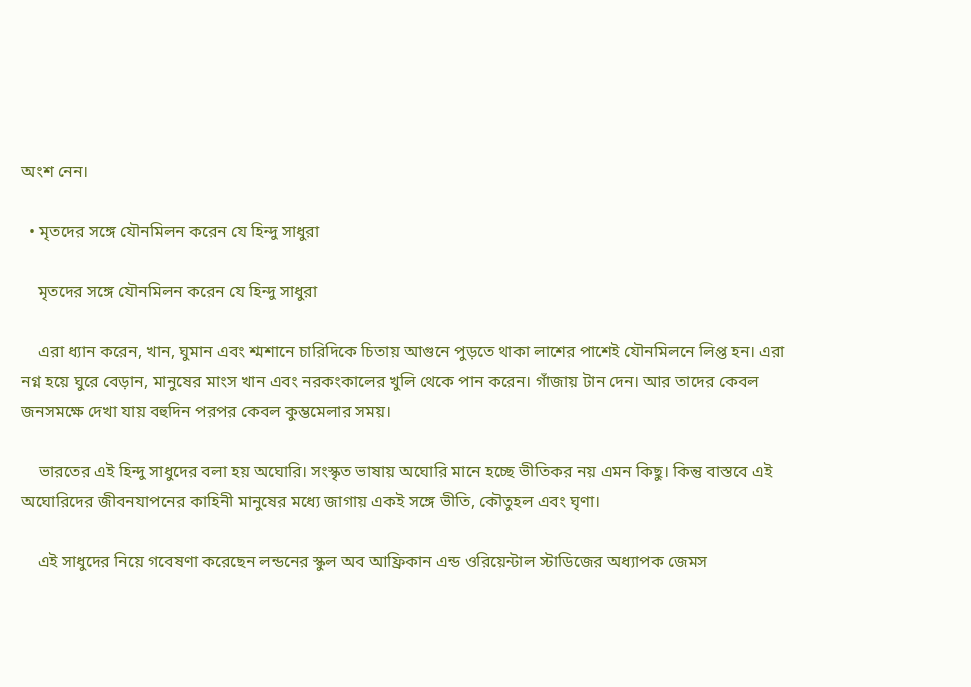অংশ নেন।

  • মৃতদের সঙ্গে যৌনমিলন করেন যে হিন্দু সাধুরা

    মৃতদের সঙ্গে যৌনমিলন করেন যে হিন্দু সাধুরা

    এরা ধ্যান করেন, খান, ঘুমান এবং শ্মশানে চারিদিকে চিতায় আগুনে পুড়তে থাকা লাশের পাশেই যৌনমিলনে লিপ্ত হন। এরা নগ্ন হয়ে ঘুরে বেড়ান, মানুষের মাংস খান এবং নরকংকালের খুলি থেকে পান করেন। গাঁজায় টান দেন। আর তাদের কেবল জনসমক্ষে দেখা যায় বহুদিন পরপর কেবল কুম্ভমেলার সময়।

    ভারতের এই হিন্দু সাধুদের বলা হয় অঘোরি। সংস্কৃত ভাষায় অঘোরি মানে হচ্ছে ভীতিকর নয় এমন কিছু। কিন্তু বাস্তবে এই অঘোরিদের জীবনযাপনের কাহিনী মানুষের মধ্যে জাগায় একই সঙ্গে ভীতি, কৌতুহল এবং ঘৃণা।

    এই সাধুদের নিয়ে গবেষণা করেছেন লন্ডনের স্কুল অব আফ্রিকান এন্ড ওরিয়েন্টাল স্টাডিজের অধ্যাপক জেমস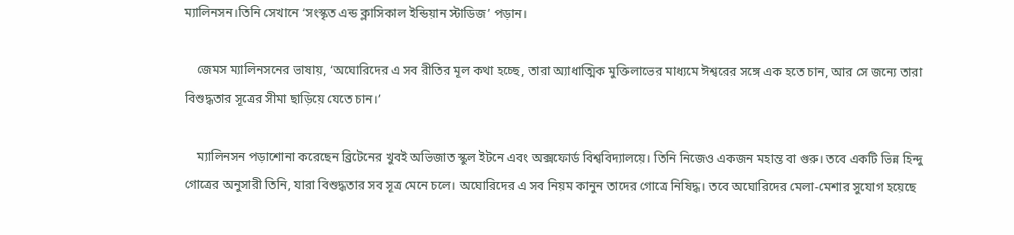ম্যালিনসন।তিনি সেখানে ‘সংস্কৃত এন্ড ক্লাসিকাল ইন্ডিয়ান স্টাডিজ’ পড়ান।

    জেমস ম্যালিনসনের ভাষায়, ‘অঘোরিদের এ সব রীতির মূল কথা হচ্ছে, তারা অ্যাধাত্মিক মুক্তিলাভের মাধ্যমে ঈশ্বরের সঙ্গে এক হতে চান, আর সে জন্যে তারা বিশুদ্ধতার সূত্রের সীমা ছাড়িয়ে যেতে চান।’

    ম্যালিনসন পড়াশোনা করেছেন ব্রিটেনের খুবই অভিজাত স্কুল ইটনে এবং অক্সফোর্ড বিশ্ববিদ্যালয়ে। তিনি নিজেও একজন মহান্ত বা গুরু। তবে একটি ভিন্ন হিন্দু গোত্রের অনুসারী তিনি, যারা বিশুদ্ধতার সব সূত্র মেনে চলে। অঘোরিদের এ সব নিয়ম কানুন তাদের গোত্রে নিষিদ্ধ। তবে অঘোরিদের মেলা-মেশার সুযোগ হয়েছে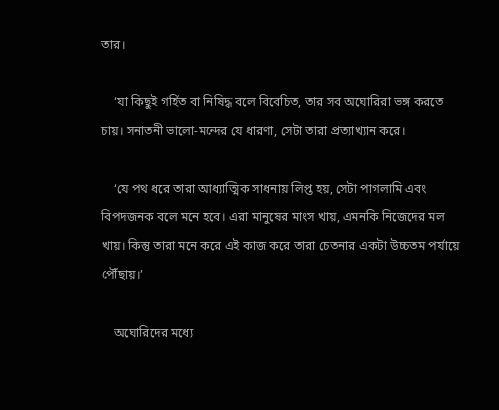তার।

    ‘যা কিছুই গর্হিত বা নিষিদ্ধ বলে বিবেচিত, তার সব অঘোরিরা ভঙ্গ করতে চায়। সনাতনী ভালো-মন্দের যে ধারণা, সেটা তারা প্রত্যাখ্যান করে।

    ‘যে পথ ধরে তারা আধ্যাত্মিক সাধনায় লিপ্ত হয়, সেটা পাগলামি এবং বিপদজনক বলে মনে হবে। এরা মানুষের মাংস খায়, এমনকি নিজেদের মল খায়। কিন্তু তারা মনে করে এই কাজ করে তারা চেতনার একটা উচ্চতম পর্যায়ে পৌঁছায়।’

    অঘোরিদের মধ্যে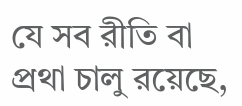যে সব রীতি বা প্রথা চালু রয়েছে,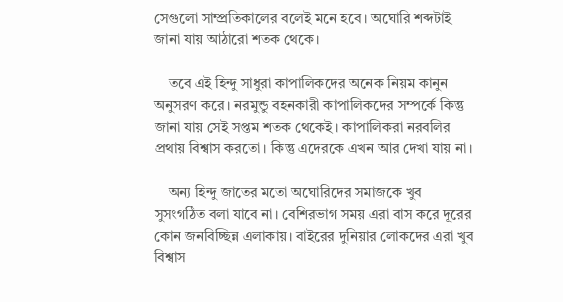সেগুলো সাম্প্রতিকালের বলেই মনে হবে। অঘোরি শব্দটাই জানা যায় আঠারো শতক থেকে।

    তবে এই হিন্দু সাধুরা কাপালিকদের অনেক নিয়ম কানুন অনুসরণ করে। নরমুন্ডু বহনকারী কাপালিকদের সম্পর্কে কিন্তু জানা যায় সেই সপ্তম শতক থেকেই। কাপালিকরা নরবলির প্রথায় বিশ্বাস করতো। কিন্তু এদেরকে এখন আর দেখা যায় না।

    অন্য হিন্দু জাতের মতো অঘোরিদের সমাজকে খুব সুসংগঠিত বলা যাবে না। বেশিরভাগ সময় এরা বাস করে দূরের কোন জনবিচ্ছিন্ন এলাকায়। বাইরের দুনিয়ার লোকদের এরা খুব বিশ্বাস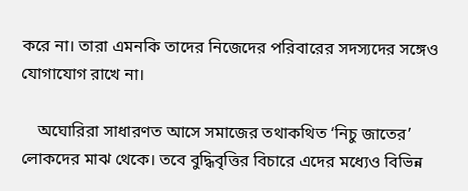করে না। তারা এমনকি তাদের নিজেদের পরিবারের সদস্যদের সঙ্গেও যোগাযোগ রাখে না।

    অঘোরিরা সাধারণত আসে সমাজের তথাকথিত ‘নিচু জাতের’ লোকদের মাঝ থেকে। তবে বুদ্ধিবৃত্তির বিচারে এদের মধ্যেও বিভিন্ন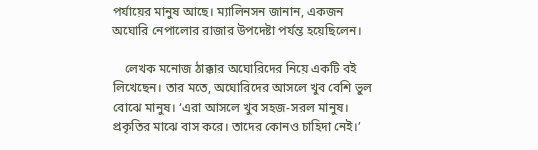পর্যায়ের মানুষ আছে। ম্যালিনসন জানান, একজন অঘোরি নেপালোর রাজার উপদেষ্টা পর্যন্ত হয়েছিলেন।

    লেখক মনোজ ঠাক্কার অঘোরিদের নিয়ে একটি বই লিখেছেন। তার মতে, অঘোরিদের আসলে খুব বেশি ভুল বোঝে মানুষ। ‘এরা আসলে খুব সহজ-সরল মানুষ। প্রকৃতির মাঝে বাস করে। তাদের কোনও চাহিদা নেই।’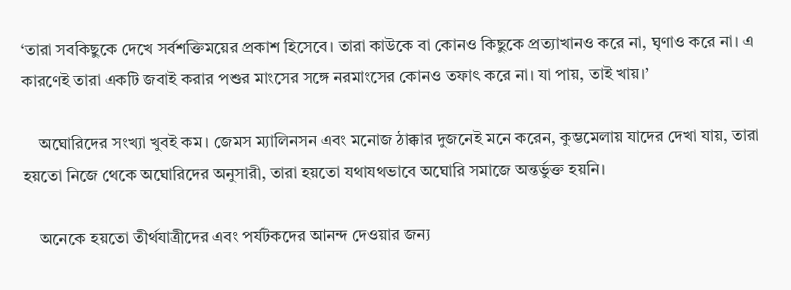‘তারা সবকিছুকে দেখে সর্বশক্তিময়ের প্রকাশ হিসেবে। তারা কাউকে বা কোনও কিছুকে প্রত্যাখানও করে না, ঘৃণাও করে না। এ কারণেই তারা একটি জবাই করার পশুর মাংসের সঙ্গে নরমাংসের কোনও তফাৎ করে না। যা পায়, তাই খায়।’

    অঘোরিদের সংখ্যা খুবই কম। জেমস ম্যালিনসন এবং মনোজ ঠাক্কার দুজনেই মনে করেন, কুম্ভমেলায় যাদের দেখা যায়, তারা হয়তো নিজে থেকে অঘোরিদের অনুসারী, তারা হয়তো যথাযথভাবে অঘোরি সমাজে অন্তর্ভুক্ত হয়নি।

    অনেকে হয়তো তীর্থযাত্রীদের এবং পর্যটকদের আনন্দ দেওয়ার জন্য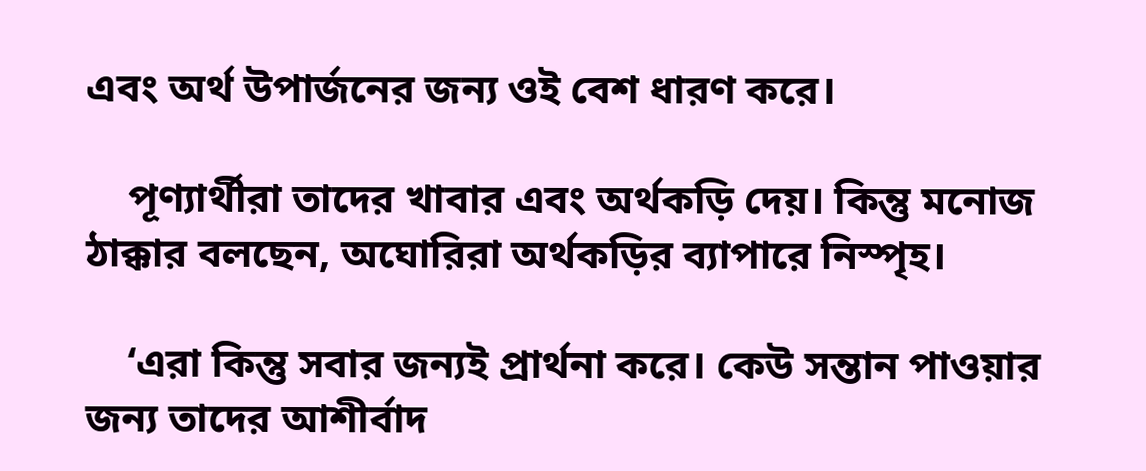এবং অর্থ উপার্জনের জন্য ওই বেশ ধারণ করে।

    পূণ্যার্থীরা তাদের খাবার এবং অর্থকড়ি দেয়। কিন্তু মনোজ ঠাক্কার বলছেন, অঘোরিরা অর্থকড়ির ব্যাপারে নিস্পৃহ।

    ‘এরা কিন্তু সবার জন্যই প্রার্থনা করে। কেউ সন্তান পাওয়ার জন্য তাদের আশীর্বাদ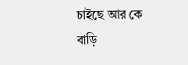চাইছে আর কে বাড়ি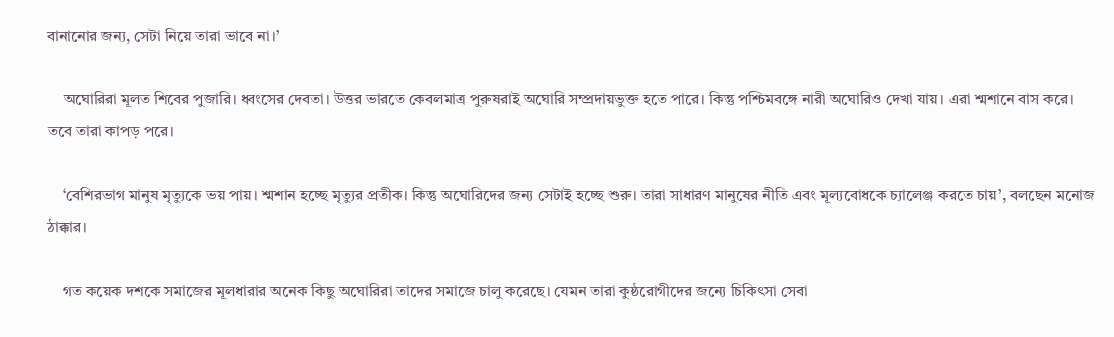বানানোর জন্য, সেটা নিয়ে তারা ভাবে না।’

    অঘোরিরা মূলত শিবের পুজারি। ধ্বংসের দেবতা। উত্তর ভারতে কেবলমাত্র পুরুষরাই অঘোরি সম্প্রদায়ভুক্ত হতে পারে। কিন্তু পশ্চিমবঙ্গে নারী অঘোরিও দেখা যায়। এরা শ্মশানে বাস করে। তবে তারা কাপড় পরে।

    ‘বেশিরভাগ মানুষ মৃত্যুকে ভয় পায়। শ্মশান হচ্ছে মৃত্যুর প্রতীক। কিন্তু অঘোরিদের জন্য সেটাই হচ্ছে শুরু। তারা সাধারণ মানুষের নীতি এবং মূল্যবোধকে চ্যালেঞ্জ করতে চায়’, বলছেন মনোজ ঠাক্কার।

    গত কয়েক দশকে সমাজের মূলধারার অনেক কিছু অঘোরিরা তাদের সমাজে চালু করেছে। যেমন তারা কুষ্ঠরোগীদের জন্যে চিকিৎসা সেবা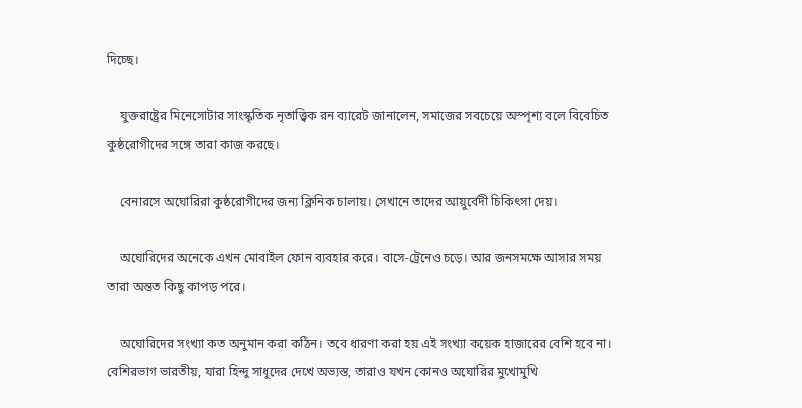দিচ্ছে।

    যুক্তরাষ্ট্রের মিনেসোটার সাংস্কৃতিক নৃতাত্ত্বিক রন ব্যারেট জানালেন, সমাজের সবচেয়ে অস্পৃশ্য বলে বিবেচিত কুষ্ঠরোগীদের সঙ্গে তারা কাজ করছে।

    বেনারসে অঘোরিরা কুষ্ঠরোগীদের জন্য ক্লিনিক চালায়। সেখানে তাদের আয়ুর্বেদী চিকিৎসা দেয়।

    অঘোরিদের অনেকে এখন মোবাইল ফোন ব্যবহার করে। বাসে-ট্রেনেও চড়ে। আর জনসমক্ষে আসার সময় তারা অন্তত কিছু কাপড় পরে।

    অঘোরিদের সংখ্যা কত অনুমান করা কঠিন। তবে ধারণা করা হয় এই সংখ্যা কয়েক হাজারের বেশি হবে না। বেশিরভাগ ভারতীয়, যারা হিন্দু সাধুদের দেখে অভ্যস্ত, তারাও যখন কোনও অঘোরির মুখোমুখি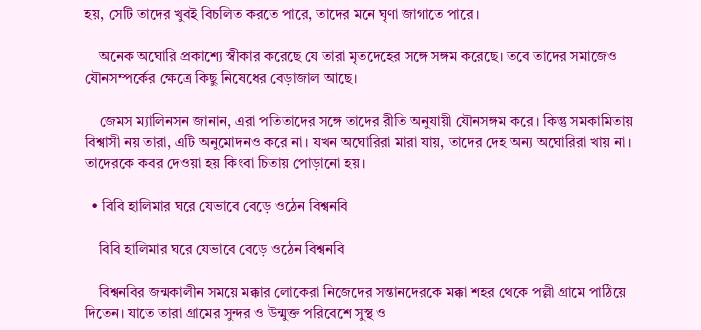হয়, সেটি তাদের খুবই বিচলিত করতে পারে, তাদের মনে ঘৃণা জাগাতে পারে।

    অনেক অঘোরি প্রকাশ্যে স্বীকার করেছে যে তারা মৃতদেহের সঙ্গে সঙ্গম করেছে। তবে তাদের সমাজেও যৌনসম্পর্কের ক্ষেত্রে কিছু নিষেধের বেড়াজাল আছে।

    জেমস ম্যালিনসন জানান, এরা পতিতাদের সঙ্গে তাদের রীতি অনুযায়ী যৌনসঙ্গম করে। কিন্তু সমকামিতায় বিশ্বাসী নয় তারা, এটি অনুমোদনও করে না। যখন অঘোরিরা মারা যায়, তাদের দেহ অন্য অঘোরিরা খায় না। তাদেরকে কবর দেওয়া হয় কিংবা চিতায় পোড়ানো হয়।

  • বিবি হালিমার ঘরে যেভাবে বেড়ে ওঠেন বিশ্বনবি

    বিবি হালিমার ঘরে যেভাবে বেড়ে ওঠেন বিশ্বনবি

    বিশ্বনবির জন্মকালীন সময়ে মক্কার লোকেরা নিজেদের সন্তানদেরকে মক্কা শহর থেকে পল্লী গ্রামে পাঠিয়ে দিতেন। যাতে তারা গ্রামের সুন্দর ও উন্মুক্ত পরিবেশে সুস্থ ও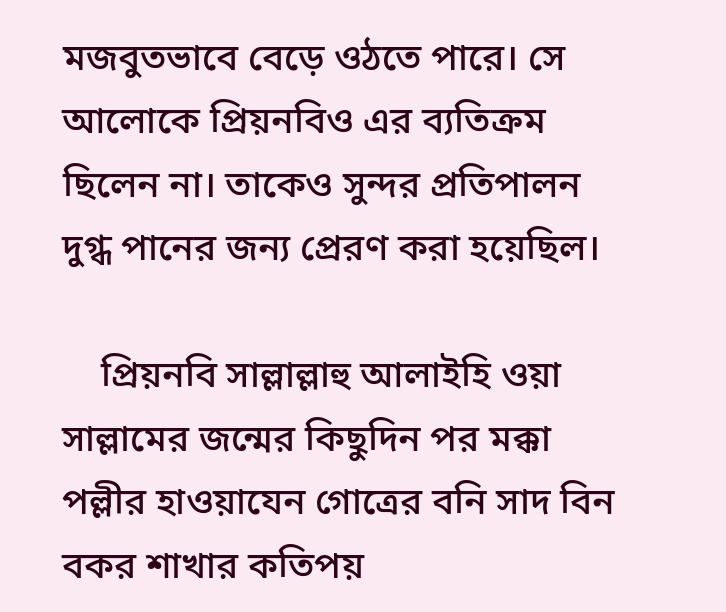মজবুতভাবে বেড়ে ওঠতে পারে। সে আলোকে প্রিয়নবিও এর ব্যতিক্রম ছিলেন না। তাকেও সুন্দর প্রতিপালন দুগ্ধ পানের জন্য প্রেরণ করা হয়েছিল।

    প্রিয়নবি সাল্লাল্লাহু আলাইহি ওয়া সাল্লামের জন্মের কিছুদিন পর মক্কা পল্লীর হাওয়াযেন গোত্রের বনি সাদ বিন বকর শাখার কতিপয়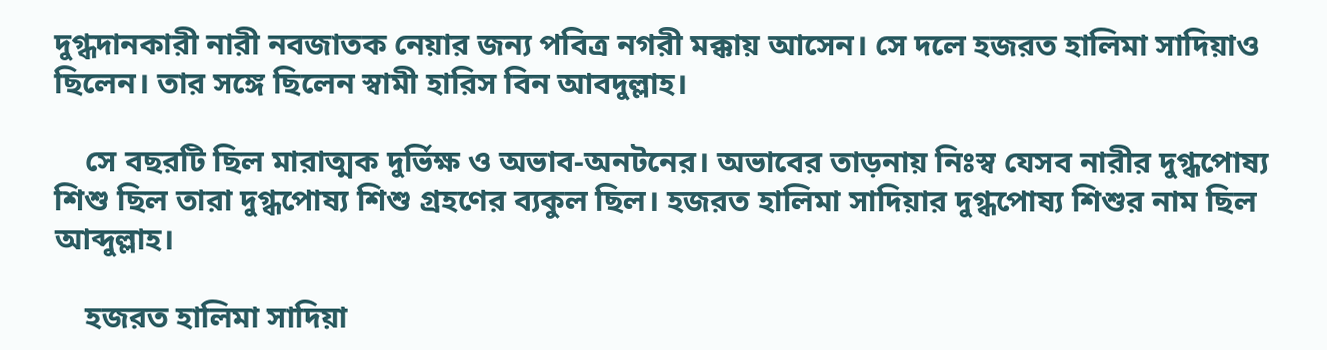দুগ্ধদানকারী নারী নবজাতক নেয়ার জন্য পবিত্র নগরী মক্কায় আসেন। সে দলে হজরত হালিমা সাদিয়াও ছিলেন। তার সঙ্গে ছিলেন স্বামী হারিস বিন আবদুল্লাহ।

    সে বছরটি ছিল মারাত্মক দুর্ভিক্ষ ও অভাব-অনটনের। অভাবের তাড়নায় নিঃস্ব যেসব নারীর দুগ্ধপোষ্য শিশু ছিল তারা দুগ্ধপোষ্য শিশু গ্রহণের ব্যকুল ছিল। হজরত হালিমা সাদিয়ার দুগ্ধপোষ্য শিশুর নাম ছিল আব্দুল্লাহ।

    হজরত হালিমা সাদিয়া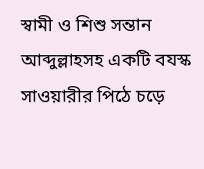স্বামী ও শিশু সন্তান আব্দুল্লাহসহ একটি বযস্ক সাওয়ারীর পিঠে চড়ে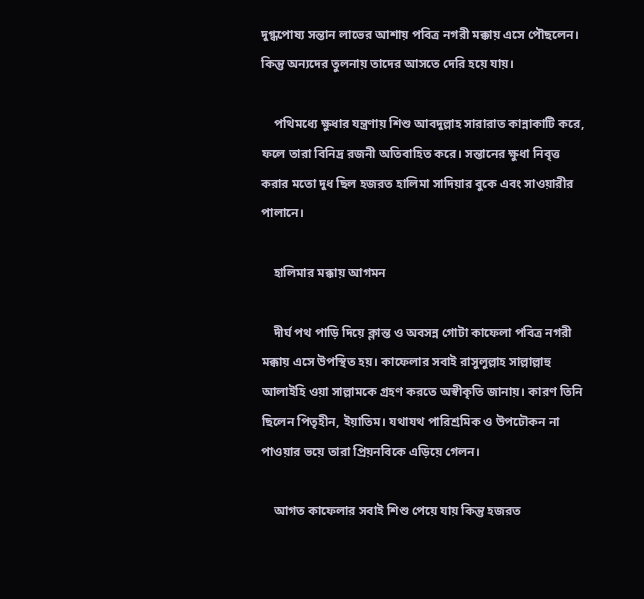দুগ্ধপোষ্য সন্তান লাভের আশায় পবিত্র নগরী মক্কায় এসে পৌছলেন। কিন্তু অন্যদের তুলনায় তাদের আসতে দেরি হয়ে যায়।

    পথিমধ্যে ক্ষুধার যন্ত্রণায় শিশু আবদুল্লাহ সারারাত কান্নাকাটি করে, ফলে তারা বিনিদ্র রজনী অতিবাহিত করে। সন্তানের ক্ষুধা নিবৃত্ত করার মতো দুধ ছিল হজরত হালিমা সাদিয়ার বুকে এবং সাওয়ারীর পালানে।

    হালিমার মক্কায় আগমন

    দীর্ঘ পথ পাড়ি দিয়ে ক্লান্ত ও অবসন্ন গোটা কাফেলা পবিত্র নগরী মক্কায় এসে উপস্থিত হয়। কাফেলার সবাই রাসুলুল্লাহ সাল্লাল্লাহু আলাইহি ওয়া সাল্লামকে গ্রহণ করতে অস্বীকৃতি জানায়। কারণ তিনি ছিলেন পিতৃহীন, ইয়াতিম। যথাযথ পারিশ্রমিক ও উপঢৌকন না পাওয়ার ভয়ে তারা প্রিয়নবিকে এড়িয়ে গেলন।

    আগত কাফেলার সবাই শিশু পেয়ে যায় কিন্তু হজরত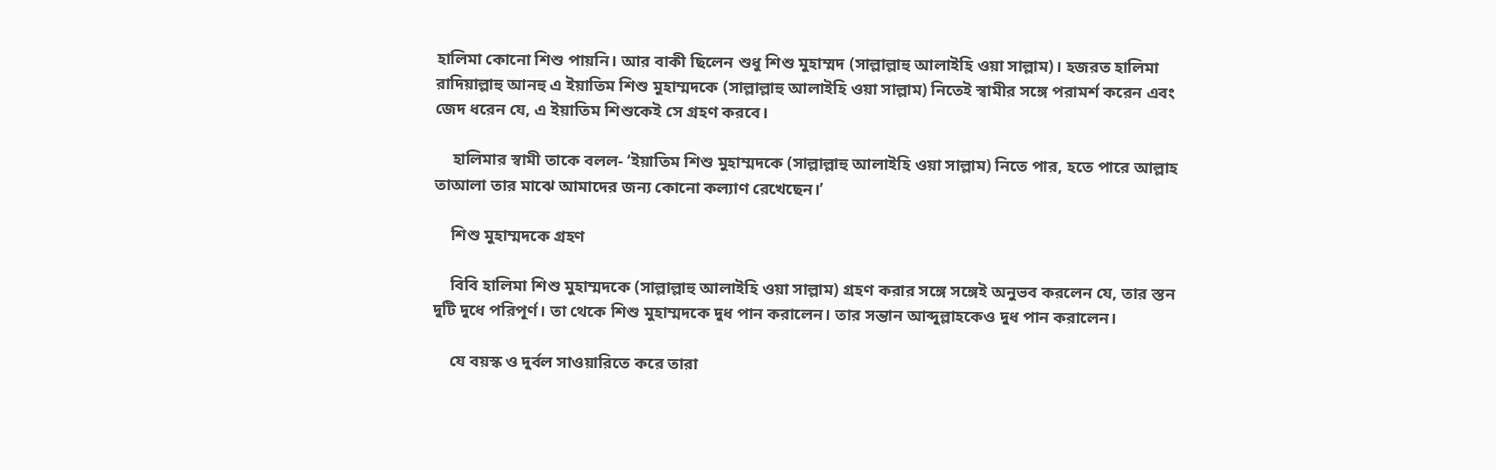হালিমা কোনো শিশু পায়নি। আর বাকী ছিলেন শুধু শিশু মুহাম্মদ (সাল্লাল্লাহু আলাইহি ওয়া সাল্লাম)। হজরত হালিমা রাদিয়াল্লাহু আনহু এ ইয়াতিম শিশু মুহাম্মদকে (সাল্লাল্লাহু আলাইহি ওয়া সাল্লাম) নিতেই স্বামীর সঙ্গে পরামর্শ করেন এবং জেদ ধরেন যে, এ ইয়াতিম শিশুকেই সে গ্রহণ করবে।

    হালিমার স্বামী তাকে বলল- ‘ইয়াতিম শিশু মুহাম্মদকে (সাল্লাল্লাহু আলাইহি ওয়া সাল্লাম) নিতে পার, হতে পারে আল্লাহ তাআলা তার মাঝে আমাদের জন্য কোনো কল্যাণ রেখেছেন।’

    শিশু মুহাম্মদকে গ্রহণ

    বিবি হালিমা শিশু মুহাম্মদকে (সাল্লাল্লাহু আলাইহি ওয়া সাল্লাম) গ্রহণ করার সঙ্গে সঙ্গেই অনুভব করলেন যে, তার স্তন দুটি দুধে পরিপূর্ণ। তা থেকে শিশু মুহাম্মদকে দুধ পান করালেন। তার সন্তান আব্দুল্লাহকেও দুধ পান করালেন।

    যে বয়স্ক ও দুর্বল সাওয়ারিতে করে তারা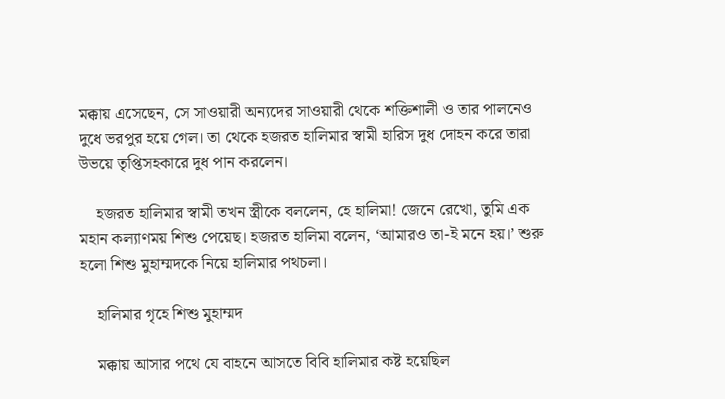মক্কায় এসেছেন, সে সাওয়ারী অন্যদের সাওয়ারী থেকে শক্তিশালী ও তার পালনেও দুধে ভরপুর হয়ে গেল। তা থেকে হজরত হালিমার স্বামী হারিস দুধ দোহন করে তারা উভয়ে তৃপ্তিসহকারে দুধ পান করলেন।

    হজরত হালিমার স্বামী তখন স্ত্রীকে বললেন, হে হালিমা! জেনে রেখো, তুমি এক মহান কল্যাণময় শিশু পেয়েছ। হজরত হালিমা বলেন, ‘আমারও তা-ই মনে হয়।’ শুরু হলো শিশু মুহাম্মদকে নিয়ে হালিমার পথচলা।

    হালিমার গৃহে শিশু মুহাম্মদ

    মক্কায় আসার পথে যে বাহনে আসতে বিবি হালিমার কষ্ট হয়েছিল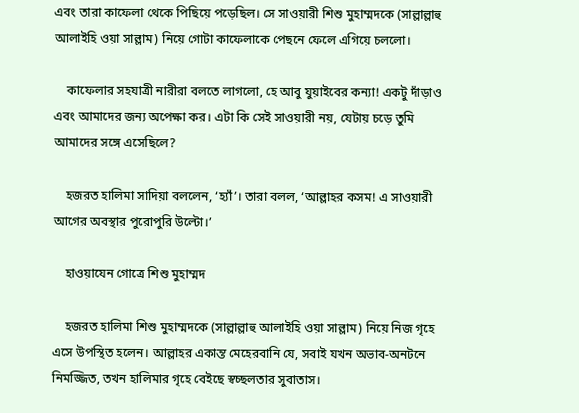এবং তারা কাফেলা থেকে পিছিয়ে পড়েছিল। সে সাওয়ারী শিশু মুহাম্মদকে (সাল্লাল্লাহু আলাইহি ওয়া সাল্লাম) নিয়ে গোটা কাফেলাকে পেছনে ফেলে এগিয়ে চললো।

    কাফেলার সহযাত্রী নারীরা বলতে লাগলো, হে আবু যুয়াইবের কন্যা! একটু দাঁড়াও এবং আমাদের জন্য অপেক্ষা কর। এটা কি সেই সাওয়ারী নয়, যেটায় চড়ে তুমি আমাদের সঙ্গে এসেছিলে?

    হজরত হালিমা সাদিয়া বললেন, ‘হ্যাঁ’। তারা বলল, ‘আল্লাহর কসম! এ সাওয়ারী আগের অবস্থার পুরোপুরি উল্টো।’

    হাওয়াযেন গোত্রে শিশু মুহাম্মদ

    হজরত হালিমা শিশু মুহাম্মদকে (সাল্লাল্লাহু আলাইহি ওয়া সাল্লাম) নিয়ে নিজ গৃহে এসে উপস্থিত হলেন। আল্লাহর একান্ত মেহেরবানি যে, সবাই যখন অভাব-অনটনে নিমজ্জিত, তখন হালিমার গৃহে বেইছে স্বচ্ছলতার সুবাতাস।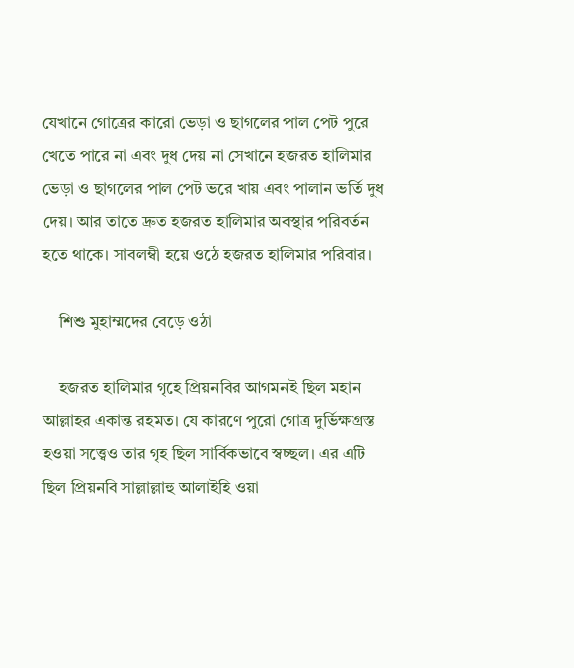যেখানে গোত্রের কারো ভেড়া ও ছাগলের পাল পেট পুরে খেতে পারে না এবং দুধ দেয় না সেখানে হজরত হালিমার ভেড়া ও ছাগলের পাল পেট ভরে খায় এবং পালান ভর্তি দুধ দেয়। আর তাতে দ্রুত হজরত হালিমার অবস্থার পরিবর্তন হতে থাকে। সাবলম্বী হয়ে ওঠে হজরত হালিমার পরিবার।

    শিশু মুহাম্মদের বেড়ে ওঠা

    হজরত হালিমার গৃহে প্রিয়নবির আগমনই ছিল মহান আল্লাহর একান্ত রহমত। যে কারণে পুরো গোত্র দুর্ভিক্ষগ্রস্ত হওয়া সত্ত্বেও তার গৃহ ছিল সার্বিকভাবে স্বচ্ছল। এর এটি ছিল প্রিয়নবি সাল্লাল্লাহু আলাইহি ওয়া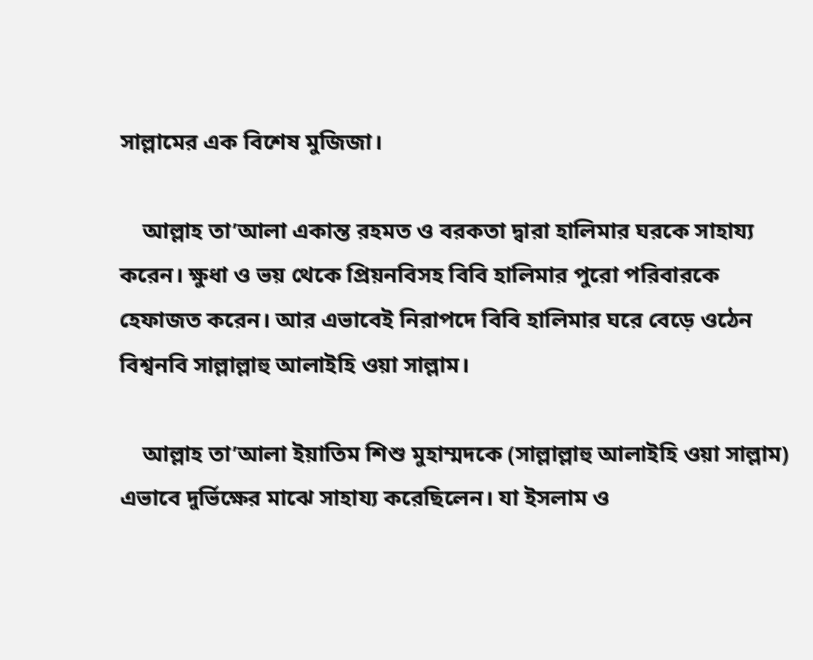সাল্লামের এক বিশেষ মুজিজা।

    আল্লাহ তা’আলা একান্ত রহমত ও বরকতা দ্বারা হালিমার ঘরকে সাহায্য করেন। ক্ষুধা ও ভয় থেকে প্রিয়নবিসহ বিবি হালিমার পুরো পরিবারকে হেফাজত করেন। আর এভাবেই নিরাপদে বিবি হালিমার ঘরে বেড়ে ওঠেন বিশ্বনবি সাল্লাল্লাহু আলাইহি ওয়া সাল্লাম।

    আল্লাহ তা’আলা ইয়াতিম শিশু মুহাম্মদকে (সাল্লাল্লাহু আলাইহি ওয়া সাল্লাম) এভাবে দুর্ভিক্ষের মাঝে সাহায্য করেছিলেন। যা ইসলাম ও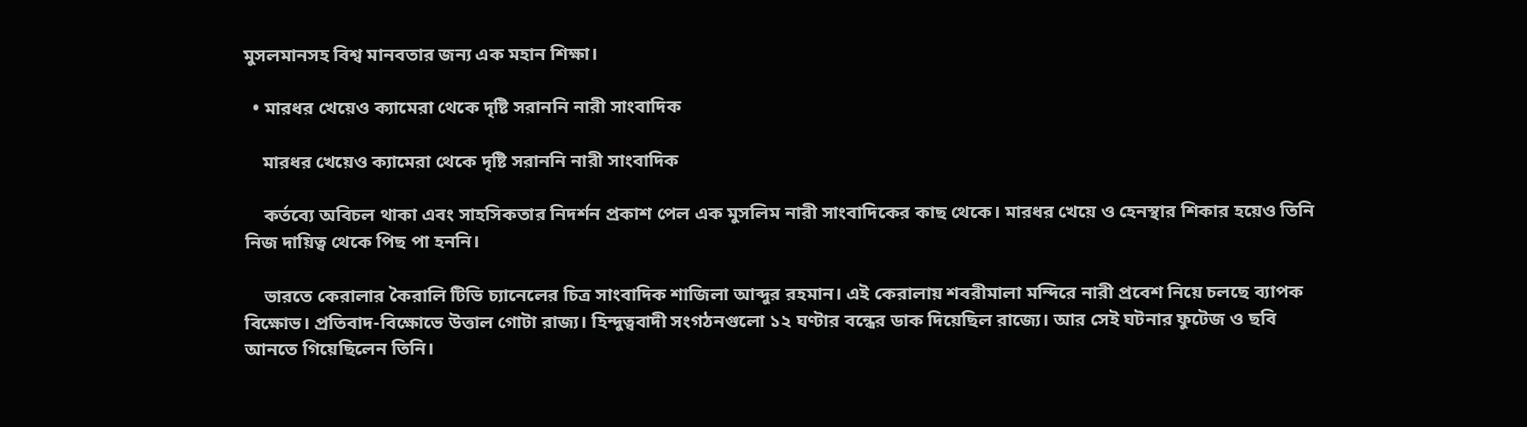মুসলমানসহ বিশ্ব মানবতার জন্য এক মহান শিক্ষা।

  • মারধর খেয়েও ক্যামেরা থেকে দৃষ্টি সরাননি নারী সাংবাদিক

    মারধর খেয়েও ক্যামেরা থেকে দৃষ্টি সরাননি নারী সাংবাদিক

    কর্তব্যে অবিচল থাকা এবং সাহসিকতার নিদর্শন প্রকাশ পেল এক মুসলিম নারী সাংবাদিকের কাছ থেকে। মারধর খেয়ে ও হেনস্থার শিকার হয়েও তিনি নিজ দায়িত্ব থেকে পিছ পা হননি।

    ভারতে কেরালার কৈরালি টিভি চ্যানেলের চিত্র সাংবাদিক শাজিলা আব্দুর রহমান। এই কেরালায় শবরীমালা মন্দিরে নারী প্রবেশ নিয়ে চলছে ব্যাপক বিক্ষোভ। প্রতিবাদ-বিক্ষোভে উত্তাল গোটা রাজ্য। হিন্দুত্ববাদী সংগঠনগুলো ১২ ঘণ্টার বন্ধের ডাক দিয়েছিল রাজ্যে। আর সেই ঘটনার ফুটেজ ও ছবি আনতে গিয়েছিলেন তিনি।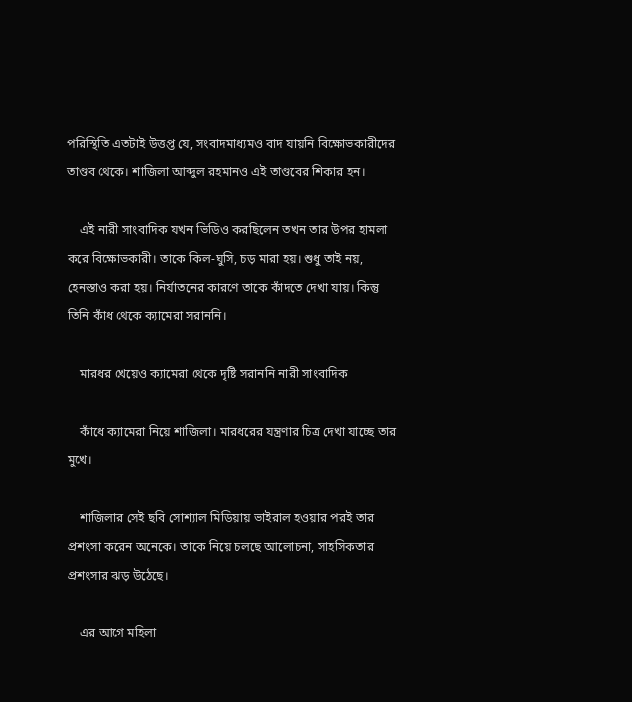পরিস্থিতি এতটাই উত্তপ্ত যে, সংবাদমাধ্যমও বাদ যায়নি বিক্ষোভকারীদের তাণ্ডব থেকে। শাজিলা আব্দুল রহমানও এই তাণ্ডবের শিকার হন।

    এই নারী সাংবাদিক যখন ভিডিও করছিলেন তখন তার উপর হামলা করে বিক্ষোভকারী। তাকে কিল-ঘুসি, চড় মারা হয়। শুধু তাই নয়, হেনস্তাও করা হয়। নির্যাতনের কারণে তাকে কাঁদতে দেখা যায়। কিন্তু তিনি কাঁধ থেকে ক্যামেরা সরাননি।

    মারধর খেয়েও ক্যামেরা থেকে দৃষ্টি সরাননি নারী সাংবাদিক

    কাঁধে ক্যামেরা নিয়ে শাজিলা। মারধরের যন্ত্রণার চিত্র দেখা যাচ্ছে তার মুখে।

    শাজিলার সেই ছবি সোশ্যাল মিডিয়ায় ভাইরাল হওয়ার পরই তার প্রশংসা করেন অনেকে। তাকে নিয়ে চলছে আলোচনা, সাহসিকতার প্রশংসার ঝড় উঠেছে।

    এর আগে মহিলা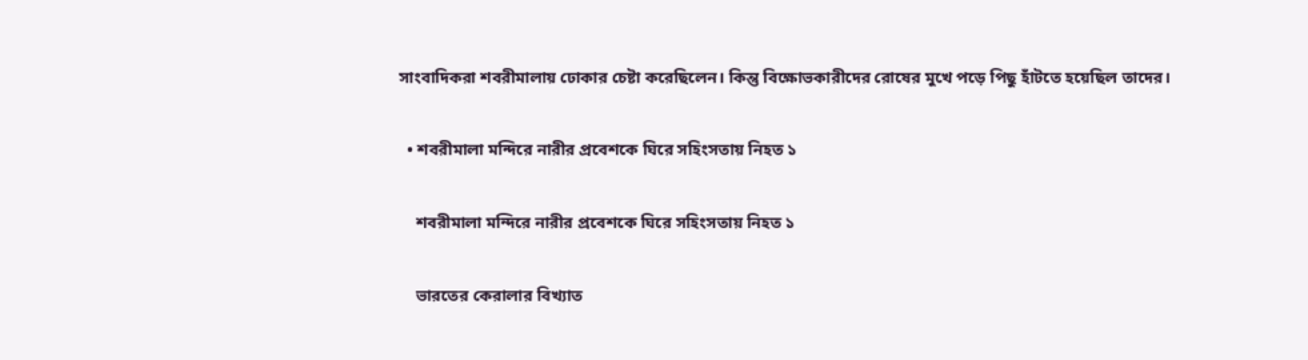সাংবাদিকরা শবরীমালায় ঢোকার চেষ্টা করেছিলেন। কিন্তু বিক্ষোভকারীদের রোষের মুখে পড়ে পিছু হাঁটতে হয়েছিল তাদের।

  • শবরীমালা মন্দিরে নারীর প্রবেশকে ঘিরে সহিংসতায় নিহত ১

    শবরীমালা মন্দিরে নারীর প্রবেশকে ঘিরে সহিংসতায় নিহত ১

    ভারতের কেরালার বিখ্যাত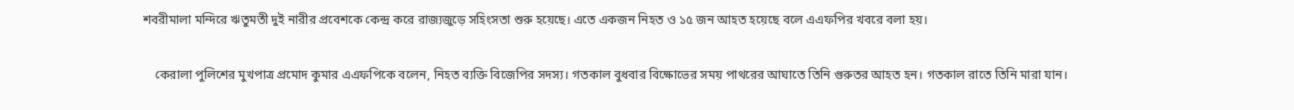শবরীমালা মন্দিরে ঋতুমতী দুই নারীর প্রবেশকে কেন্দ্র করে রাজ্যজুড়ে সহিংসতা শুরু হয়েছে। এতে একজন নিহত ও ১৫ জন আহত হয়েছে বলে এএফপির খবরে বলা হয়।

    কেরালা পুলিশের মুখপাত্র প্রমোদ কুমার এএফপিকে বলেন, নিহত ব্যক্তি বিজেপির সদস্য। গতকাল বুধবার বিক্ষোভের সময় পাথরের আঘাতে তিনি গুরুতর আহত হন। গতকাল রাতে তিনি মারা যান।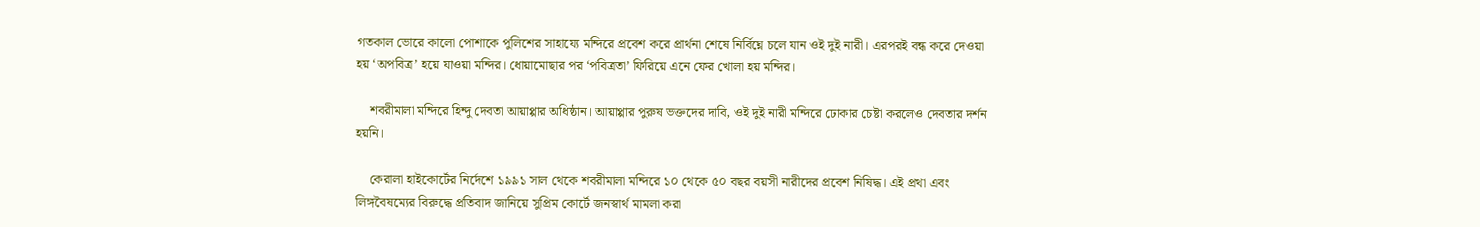গতকাল ভোরে কালো পোশাকে পুলিশের সাহায্যে মন্দিরে প্রবেশ করে প্রার্থনা শেষে নির্বিঘ্নে চলে যান ওই দুই নারী। এরপরই বন্ধ করে দেওয়া হয় ‘অপবিত্র’ হয়ে যাওয়া মন্দির। ধোয়ামোছার পর ‘পবিত্রতা’ ফিরিয়ে এনে ফের খোলা হয় মন্দির।

    শবরীমালা মন্দিরে হিন্দু দেবতা আয়াপ্পার অধিষ্ঠান। আয়াপ্পার পুরুষ ভক্তদের দাবি, ওই দুই নারী মন্দিরে ঢোকার চেষ্টা করলেও দেবতার দর্শন হয়নি।

    কেরালা হাইকোর্টের নির্দেশে ১৯৯১ সাল থেকে শবরীমালা মন্দিরে ১০ থেকে ৫০ বছর বয়সী নারীদের প্রবেশ নিষিদ্ধ। এই প্রথা এবং লিঙ্গবৈষম্যের বিরুদ্ধে প্রতিবাদ জানিয়ে সুপ্রিম কোর্টে জনস্বার্থ মামলা করা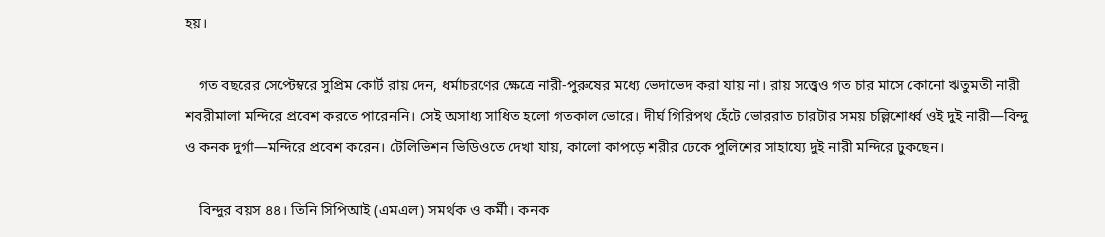হয়।

    গত বছরের সেপ্টেম্বরে সুপ্রিম কোর্ট রায় দেন, ধর্মাচরণের ক্ষেত্রে নারী-পুরুষের মধ্যে ভেদাভেদ করা যায় না। রায় সত্ত্বেও গত চার মাসে কোনো ঋতুমতী নারী শবরীমালা মন্দিরে প্রবেশ করতে পারেননি। সেই অসাধ্য সাধিত হলো গতকাল ভোরে। দীর্ঘ গিরিপথ হেঁটে ভোররাত চারটার সময় চল্লিশোর্ধ্ব ওই দুই নারী—বিন্দু ও কনক দুর্গা—মন্দিরে প্রবেশ করেন। টেলিভিশন ভিডিওতে দেখা যায়, কালো কাপড়ে শরীর ঢেকে পুলিশের সাহায্যে দুই নারী মন্দিরে ঢুকছেন।

    বিন্দুর বয়স ৪৪। তিনি সিপিআই (এমএল) সমর্থক ও কর্মী। কনক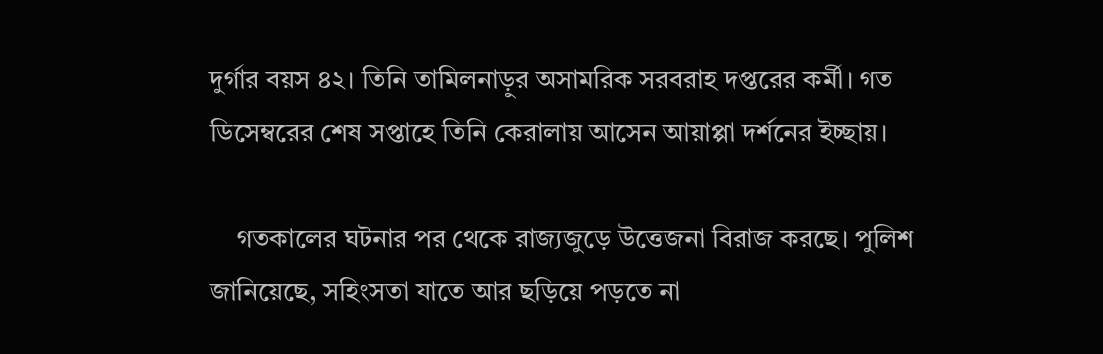দুর্গার বয়স ৪২। তিনি তামিলনাড়ুর অসামরিক সরবরাহ দপ্তরের কর্মী। গত ডিসেম্বরের শেষ সপ্তাহে তিনি কেরালায় আসেন আয়াপ্পা দর্শনের ইচ্ছায়।

    গতকালের ঘটনার পর থেকে রাজ্যজুড়ে উত্তেজনা বিরাজ করছে। পুলিশ জানিয়েছে, সহিংসতা যাতে আর ছড়িয়ে পড়তে না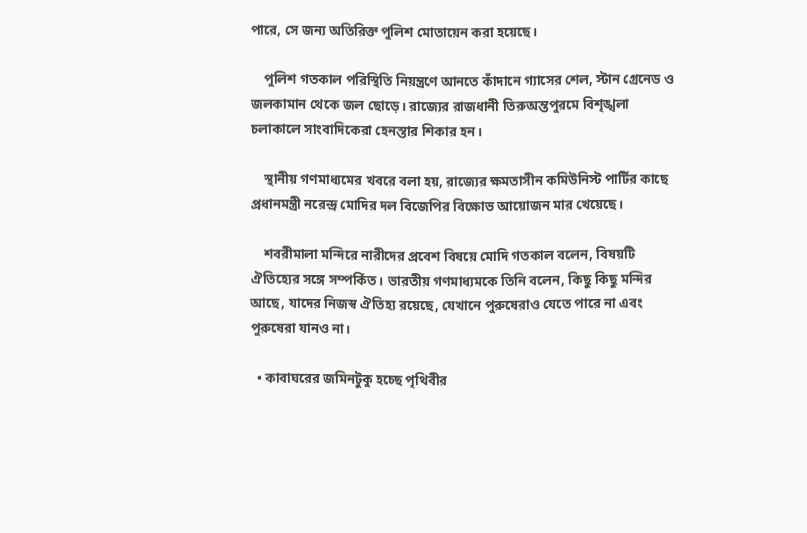পারে, সে জন্য অতিরিক্ত পুলিশ মোতায়েন করা হয়েছে।

    পুলিশ গতকাল পরিস্থিতি নিয়ন্ত্রণে আনতে কাঁদানে গ্যাসের শেল, স্টান গ্রেনেড ও জলকামান থেকে জল ছোড়ে। রাজ্যের রাজধানী তিরুঅন্তপুরমে বিশৃঙ্খলা চলাকালে সাংবাদিকেরা হেনস্তার শিকার হন।

    স্থানীয় গণমাধ্যমের খবরে বলা হয়, রাজ্যের ক্ষমতাসীন কমিউনিস্ট পার্টির কাছে প্রধানমন্ত্রী নরেন্দ্র মোদির দল বিজেপির বিক্ষোভ আয়োজন মার খেয়েছে।

    শবরীমালা মন্দিরে নারীদের প্রবেশ বিষয়ে মোদি গতকাল বলেন, বিষয়টি ঐতিহ্যের সঙ্গে সম্পর্কিত। ভারতীয় গণমাধ্যমকে তিনি বলেন, কিছু কিছু মন্দির আছে, যাদের নিজস্ব ঐতিহ্য রয়েছে, যেখানে পুরুষেরাও যেতে পারে না এবং পুরুষেরা যানও না।

  • কাবাঘরের জমিনটুকু হচ্ছে পৃথিবীর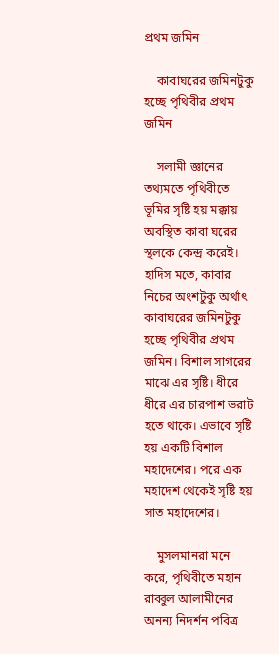প্রথম জমিন

    কাবাঘরের জমিনটুকু হচ্ছে পৃথিবীর প্রথম জমিন

    সলামী জ্ঞানের তথ্যমতে পৃথিবীতে ভূমির সৃষ্টি হয় মক্কায় অবস্থিত কাবা ঘরের স্থলকে কেন্দ্র করেই। হাদিস মতে, কাবার নিচের অংশটুকু অর্থাৎ কাবাঘরের জমিনটুকু হচ্ছে পৃথিবীর প্রথম জমিন। বিশাল সাগরের মাঝে এর সৃষ্টি। ধীরে ধীরে এর চারপাশ ভরাট হতে থাকে। এভাবে সৃষ্টি হয় একটি বিশাল মহাদেশের। পরে এক মহাদেশ থেকেই সৃষ্টি হয় সাত মহাদেশের।

    মুসলমানরা মনে করে, পৃথিবীতে মহান রাব্বুল আলামীনের অনন্য নিদর্শন পবিত্র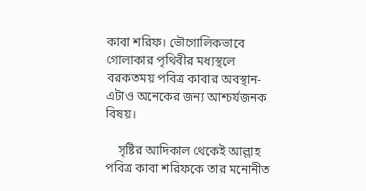কাবা শরিফ। ভৌগোলিকভাবে গোলাকার পৃথিবীর মধ্যস্থলে বরকতময় পবিত্র কাবার অবস্থান- এটাও অনেকের জন্য আশ্চর্যজনক বিষয়।

    সৃষ্টির আদিকাল থেকেই আল্লাহ পবিত্র কাবা শরিফকে তার মনোনীত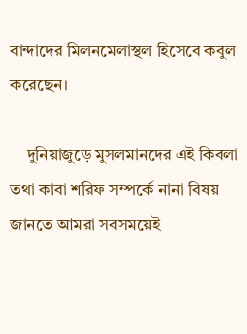বান্দাদের মিলনমেলাস্থল হিসেবে কবুল করেছেন।

    দুনিয়াজুড়ে মুসলমানদের এই কিবলা তথা কাবা শরিফ সম্পর্কে নানা বিষয় জানতে আমরা সবসময়েই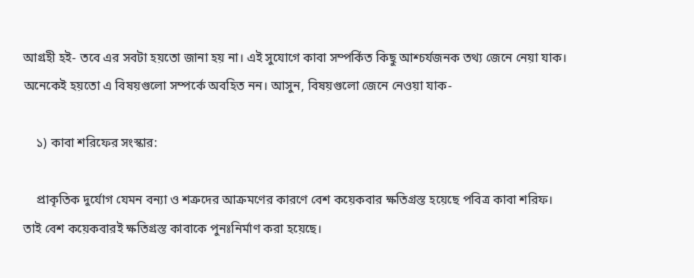আগ্রহী হই- তবে এর সবটা হয়তো জানা হয় না। এই সুযোগে কাবা সম্পর্কিত কিছু আশ্চর্যজনক তথ্য জেনে নেয়া যাক। অনেকেই হয়তো এ বিষয়গুলো সম্পর্কে অবহিত নন। আসুন, বিষয়গুলো জেনে নেওয়া যাক-

    ১) কাবা শরিফের সংস্কার:

    প্রাকৃতিক দুর্যোগ যেমন বন্যা ও শত্রুদের আক্রমণের কারণে বেশ কয়েকবার ক্ষতিগ্রস্ত হয়েছে পবিত্র কাবা শরিফ। তাই বেশ কয়েকবারই ক্ষতিগ্রস্ত কাবাকে পুনঃনির্মাণ করা হয়েছে।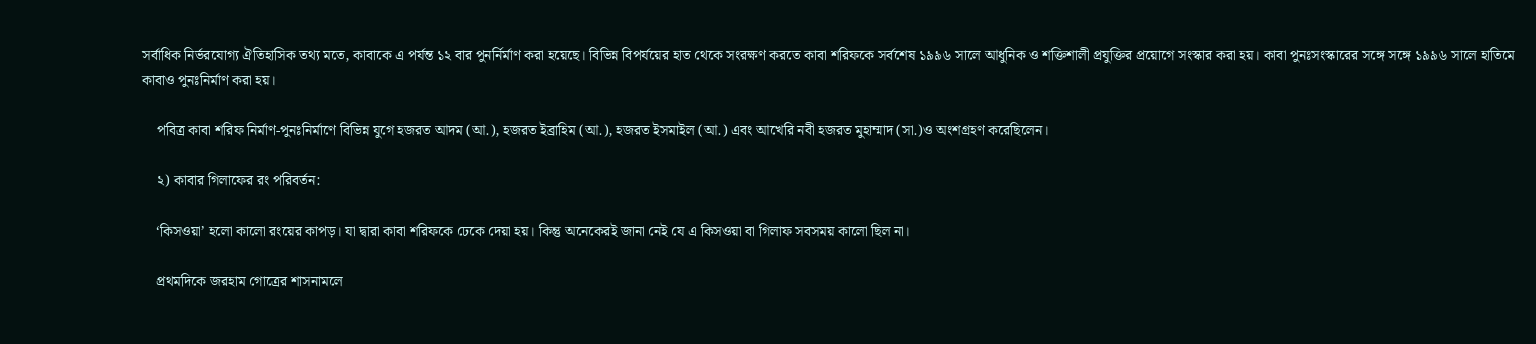সর্বাধিক নির্ভরযোগ্য ঐতিহাসিক তথ্য মতে, কাবাকে এ পর্যন্ত ১২ বার পুনর্নির্মাণ করা হয়েছে। বিভিন্ন বিপর্যয়ের হাত থেকে সংরক্ষণ করতে কাবা শরিফকে সর্বশেষ ১৯৯৬ সালে আধুনিক ও শক্তিশালী প্রযুক্তির প্রয়োগে সংস্কার করা হয়। কাবা পুনঃসংস্কারের সঙ্গে সঙ্গে ১৯৯৬ সালে হাতিমে কাবাও পুনঃনির্মাণ করা হয়।

    পবিত্র কাবা শরিফ নির্মাণ-পুনঃনির্মাণে বিভিন্ন যুগে হজরত আদম (আ.), হজরত ইব্রাহিম (আ.), হজরত ইসমাইল (আ.) এবং আখেরি নবী হজরত মুহাম্মাদ (সা.)ও অংশগ্রহণ করেছিলেন।

    ২) কাবার গিলাফের রং পরিবর্তন:

    ‘কিসওয়া’ হলো কালো রংয়ের কাপড়। যা দ্বারা কাবা শরিফকে ঢেকে দেয়া হয়। কিন্তু অনেকেরই জানা নেই যে এ কিসওয়া বা গিলাফ সবসময় কালো ছিল না।

    প্রথমদিকে জরহাম গোত্রের শাসনামলে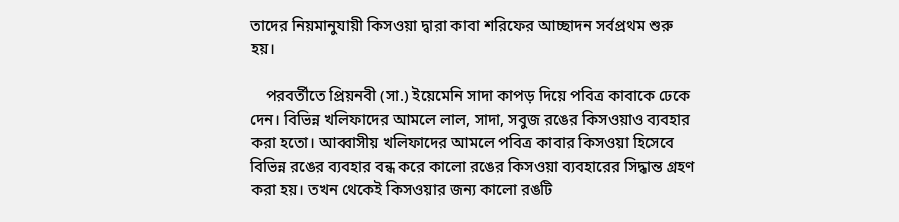তাদের নিয়মানুযায়ী কিসওয়া দ্বারা কাবা শরিফের আচ্ছাদন সর্বপ্রথম শুরু হয়।

    পরবর্তীতে প্রিয়নবী (সা.) ইয়েমেনি সাদা কাপড় দিয়ে পবিত্র কাবাকে ঢেকে দেন। বিভিন্ন খলিফাদের আমলে লাল, সাদা, সবুজ রঙের কিসওয়াও ব্যবহার করা হতো। আব্বাসীয় খলিফাদের আমলে পবিত্র কাবার কিসওয়া হিসেবে বিভিন্ন রঙের ব্যবহার বন্ধ করে কালো রঙের কিসওয়া ব্যবহারের সিদ্ধান্ত গ্রহণ করা হয়। তখন থেকেই কিসওয়ার জন্য কালো রঙটি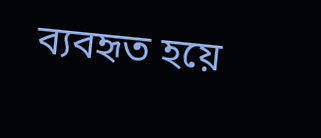ব্যবহৃত হয়ে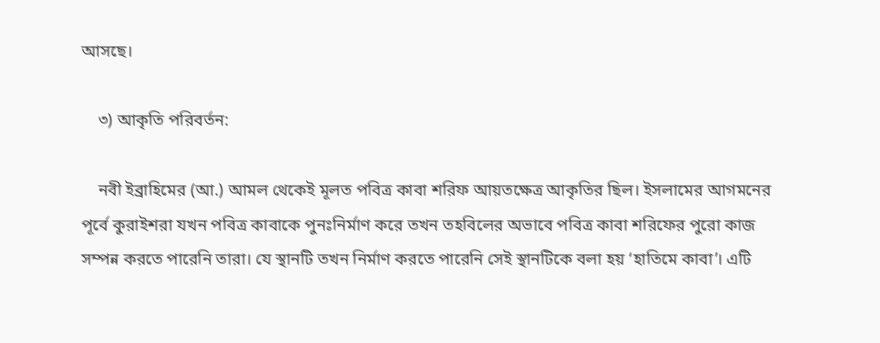আসছে।

    ৩) আকৃতি পরিবর্তন:

    নবী ইব্রাহিমের (আ.) আমল থেকেই মূলত পবিত্র কাবা শরিফ আয়তক্ষেত্র আকৃতির ছিল। ইসলামের আগমনের পূর্বে কুরাইশরা যখন পবিত্র কাবাকে পুনঃনির্মাণ করে তখন তহবিলের অভাবে পবিত্র কাবা শরিফের পুরো কাজ সম্পন্ন করতে পারেনি তারা। যে স্থানটি তখন নির্মাণ করতে পারেনি সেই স্থানটিকে বলা হয় ‘হাতিমে কাবা’। এটি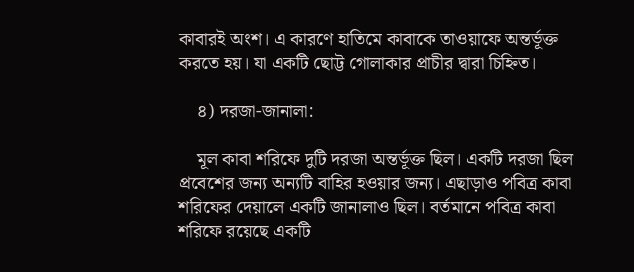কাবারই অংশ। এ কারণে হাতিমে কাবাকে তাওয়াফে অন্তর্ভূক্ত করতে হয়। যা একটি ছোট্ট গোলাকার প্রাচীর দ্বারা চিহ্নিত।

    ৪) দরজা-জানালা:

    মূল কাবা শরিফে দুটি দরজা অন্তর্ভূক্ত ছিল। একটি দরজা ছিল প্রবেশের জন্য অন্যটি বাহির হওয়ার জন্য। এছাড়াও পবিত্র কাবা শরিফের দেয়ালে একটি জানালাও ছিল। বর্তমানে পবিত্র কাবা শরিফে রয়েছে একটি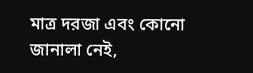মাত্র দরজা এবং কোনো জানালা নেই,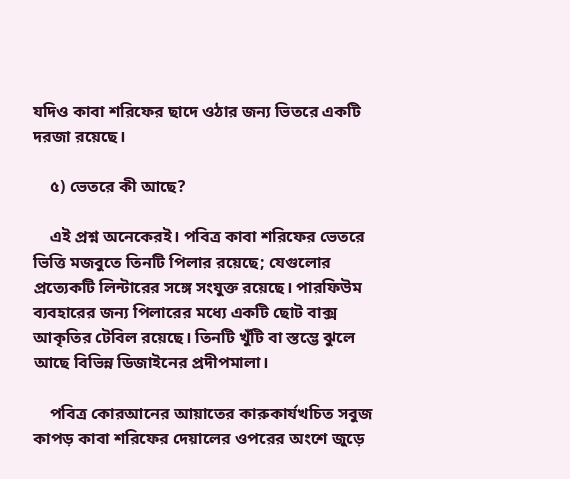যদিও কাবা শরিফের ছাদে ওঠার জন্য ভিতরে একটি দরজা রয়েছে।

    ৫) ভেতরে কী আছে?

    এই প্রশ্ন অনেকেরই। পবিত্র কাবা শরিফের ভেতরে ভিত্তি মজবুতে তিনটি পিলার রয়েছে; যেগুলোর প্রত্যেকটি লিন্টারের সঙ্গে সংযুক্ত রয়েছে। পারফিউম ব্যবহারের জন্য পিলারের মধ্যে একটি ছোট বাক্স আকৃতির টেবিল রয়েছে। তিনটি খুঁটি বা স্তম্ভে ঝুলে আছে বিভিন্ন ডিজাইনের প্রদীপমালা।

    পবিত্র কোরআনের আয়াতের কারুকার্যখচিত সবুজ কাপড় কাবা শরিফের দেয়ালের ওপরের অংশে জুড়ে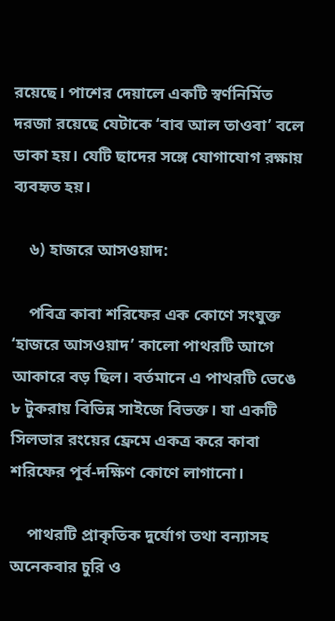রয়েছে। পাশের দেয়ালে একটি স্বর্ণনির্মিত দরজা রয়েছে যেটাকে ‘বাব আল তাওবা’ বলে ডাকা হয়। যেটি ছাদের সঙ্গে যোগাযোগ রক্ষায় ব্যবহৃত হয়।

    ৬) হাজরে আসওয়াদ:

    পবিত্র কাবা শরিফের এক কোণে সংযুক্ত ‘হাজরে আসওয়াদ’ কালো পাথরটি আগে আকারে বড় ছিল। বর্তমানে এ পাথরটি ভেঙে ৮ টুকরায় বিভিন্ন সাইজে বিভক্ত। যা একটি সিলভার রংয়ের ফ্রেমে একত্র করে কাবা শরিফের পূর্ব-দক্ষিণ কোণে লাগানো।

    পাথরটি প্রাকৃতিক দুর্যোগ তথা বন্যাসহ অনেকবার চুরি ও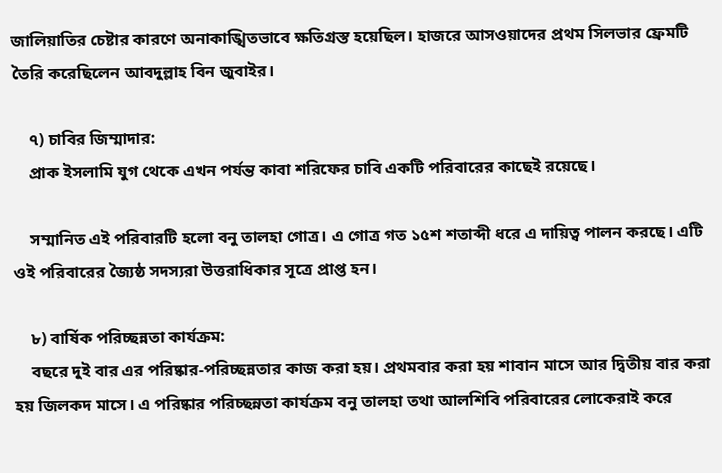জালিয়াতির চেষ্টার কারণে অনাকাঙ্খিতভাবে ক্ষতিগ্রস্ত হয়েছিল। হাজরে আসওয়াদের প্রথম সিলভার ফ্রেমটি তৈরি করেছিলেন আবদুল্লাহ বিন জুবাইর।

    ৭) চাবির জিম্মাদার:
    প্রাক ইসলামি যুগ থেকে এখন পর্যন্ত কাবা শরিফের চাবি একটি পরিবারের কাছেই রয়েছে।

    সম্মানিত এই পরিবারটি হলো বনু তালহা গোত্র। এ গোত্র গত ১৫শ শতাব্দী ধরে এ দায়িত্ব পালন করছে। এটি ওই পরিবারের জ্যৈষ্ঠ সদস্যরা উত্তরাধিকার সূত্রে প্রাপ্ত হন।

    ৮) বার্ষিক পরিচ্ছন্নতা কার্যক্রম:
    বছরে দুই বার এর পরিষ্কার-পরিচ্ছন্নতার কাজ করা হয়। প্রথমবার করা হয় শাবান মাসে আর দ্বিতীয় বার করা হয় জিলকদ মাসে। এ পরিষ্কার পরিচ্ছন্নতা কার্যক্রম বনু তালহা তথা আলশিবি পরিবারের লোকেরাই করে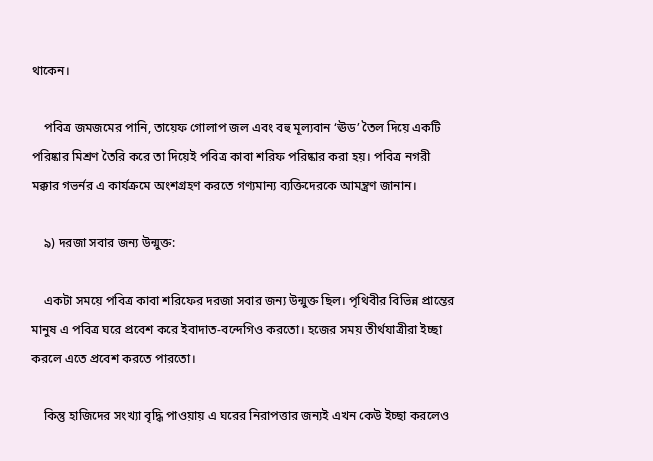থাকেন।

    পবিত্র জমজমের পানি, তায়েফ গোলাপ জল এবং বহু মূল্যবান ‘ঊড’ তৈল দিয়ে একটি পরিষ্কার মিশ্রণ তৈরি করে তা দিয়েই পবিত্র কাবা শরিফ পরিষ্কার করা হয়। পবিত্র নগরী মক্কার গভর্নর এ কার্যক্রমে অংশগ্রহণ করতে গণ্যমান্য ব্যক্তিদেরকে আমন্ত্রণ জানান।

    ৯) দরজা সবার জন্য উন্মুক্ত:

    একটা সময়ে পবিত্র কাবা শরিফের দরজা সবার জন্য উন্মুক্ত ছিল। পৃথিবীর বিভিন্ন প্রান্তের মানুষ এ পবিত্র ঘরে প্রবেশ করে ইবাদাত-বন্দেগিও করতো। হজের সময় তীর্থযাত্রীরা ইচ্ছা করলে এতে প্রবেশ করতে পারতো।

    কিন্তু হাজিদের সংখ্যা বৃদ্ধি পাওয়ায় এ ঘরের নিরাপত্তার জন্যই এখন কেউ ইচ্ছা করলেও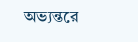অভ্যন্তরে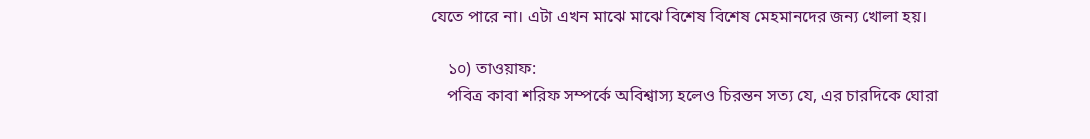যেতে পারে না। এটা এখন মাঝে মাঝে বিশেষ বিশেষ মেহমানদের জন্য খোলা হয়।

    ১০) তাওয়াফ:
    পবিত্র কাবা শরিফ সম্পর্কে অবিশ্বাস্য হলেও চিরন্তন সত্য যে, এর চারদিকে ঘোরা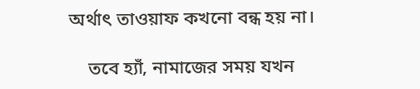অর্থাৎ তাওয়াফ কখনো বন্ধ হয় না।

    তবে হ্যাঁ, নামাজের সময় যখন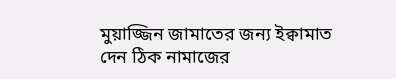মুয়াজ্জিন জামাতের জন্য ইক্বামাত দেন ঠিক নামাজের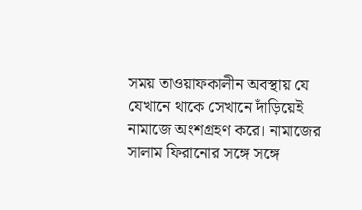সময় তাওয়াফকালীন অবস্থায় যে যেখানে থাকে সেখানে দাঁড়িয়েই নামাজে অংশগ্রহণ করে। নামাজের সালাম ফিরানোর সঙ্গে সঙ্গে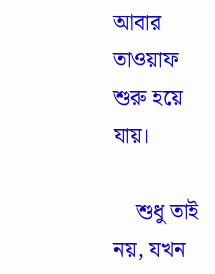আবার তাওয়াফ শুরু হয়ে যায়।

    শুধু তাই নয়, যখন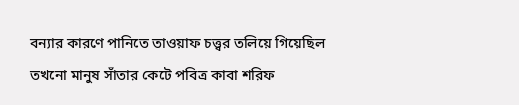বন্যার কারণে পানিতে তাওয়াফ চত্ত্বর তলিয়ে গিয়েছিল তখনো মানুষ সাঁতার কেটে পবিত্র কাবা শরিফ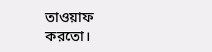তাওয়াফ করতো।